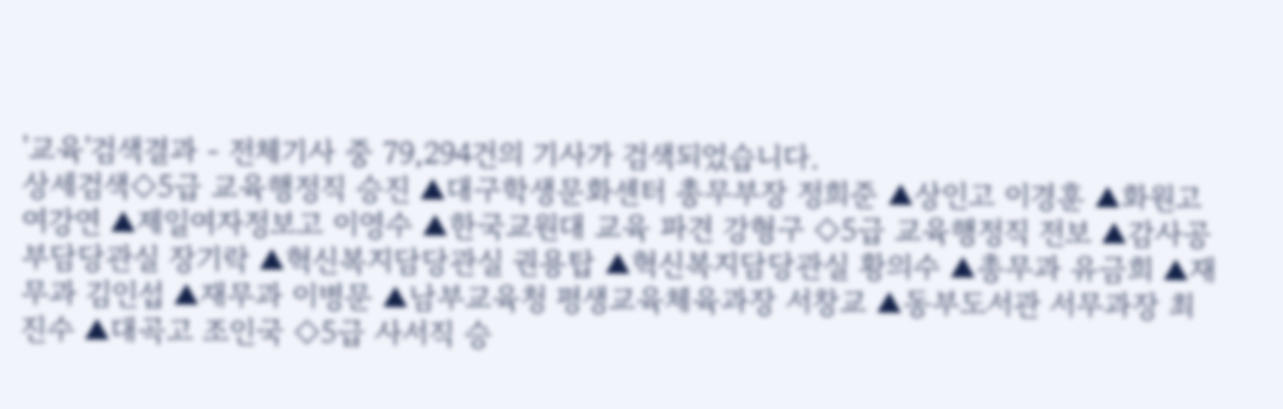'교육'검색결과 - 전체기사 중 79,294건의 기사가 검색되었습니다.
상세검색◇5급 교육행정직 승진 ▲대구학생문화센터 총무부장 정희준 ▲상인고 이경훈 ▲화원고 여강연 ▲제일여자정보고 이영수 ▲한국교원대 교육 파견 강형구 ◇5급 교육행정직 전보 ▲감사공부담당관실 장기락 ▲혁신복지담당관실 권용탑 ▲혁신복지담당관실 황의수 ▲총무과 유금희 ▲재무과 김인섭 ▲재무과 이병문 ▲남부교육청 평생교육체육과장 서창교 ▲동부도서관 서무과장 최진수 ▲대곡고 조인국 ◇5급 사서직 승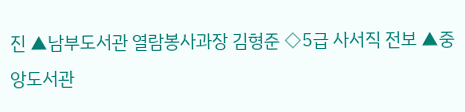진 ▲남부도서관 열람봉사과장 김형준 ◇5급 사서직 전보 ▲중앙도서관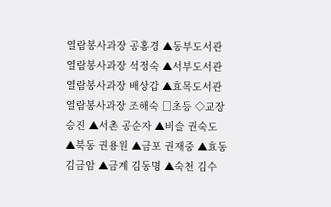열람봉사과장 공홍경 ▲동부도서관 열람봉사과장 석정숙 ▲서부도서관 열람봉사과장 배상갑 ▲효목도서관 열람봉사과장 조해숙 □초등 ◇교장승진 ▲서촌 공순자 ▲비슬 권숙도 ▲북동 권용원 ▲금포 권재중 ▲효동 김금암 ▲금계 김동명 ▲숙천 김수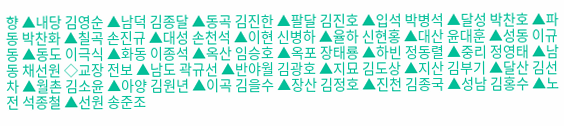향 ▲내당 김영순 ▲남덕 김종달 ▲동곡 김진한 ▲팔달 김진호 ▲입석 박병석 ▲달성 박찬호 ▲파동 박찬화 ▲칠곡 손진규 ▲대성 손천석 ▲이현 신병하 ▲율하 신현홍 ▲대산 윤대훈 ▲성동 이규동 ▲동도 이극식 ▲화동 이종석 ▲옥산 임승호 ▲옥포 장태룡 ▲하빈 정동렬 ▲중리 정영태 ▲남동 채선원 ◇교장 전보 ▲남도 곽규선 ▲반야월 김광호 ▲지묘 김도상 ▲지산 김부기 ▲달산 김선차 ▲월촌 김소윤 ▲아양 김원년 ▲이곡 김을수 ▲장산 김정호 ▲진천 김종국 ▲성남 김홍수 ▲노전 석종철 ▲선원 송준조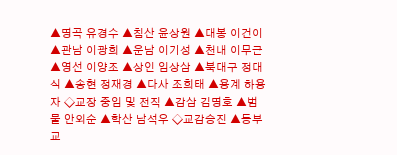▲명곡 유경수 ▲침산 윤상원 ▲대봉 이건이 ▲관남 이광희 ▲운남 이기성 ▲천내 이무근 ▲영선 이양조 ▲상인 임상삼 ▲북대구 정대식 ▲송현 정재경 ▲다사 조희태 ▲용계 하용자 ◇교장 중임 및 전직 ▲감삼 김명호 ▲범물 안외순 ▲학산 남석우 ◇교감승진 ▲동부교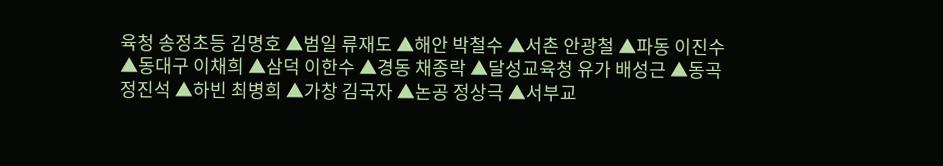육청 송정초등 김명호 ▲범일 류재도 ▲해안 박철수 ▲서촌 안광철 ▲파동 이진수 ▲동대구 이채희 ▲삼덕 이한수 ▲경동 채종락 ▲달성교육청 유가 배성근 ▲동곡 정진석 ▲하빈 최병희 ▲가창 김국자 ▲논공 정상극 ▲서부교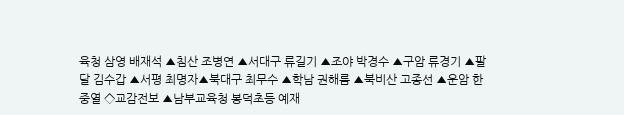육청 삼영 배재석 ▲침산 조병연 ▲서대구 류길기 ▲조야 박경수 ▲구암 류경기 ▲팔달 김수갑 ▲서평 최명자▲북대구 최무수 ▲학남 권해름 ▲북비산 고종선 ▲운암 한중열 ◇교감전보 ▲남부교육청 봉덕초등 예재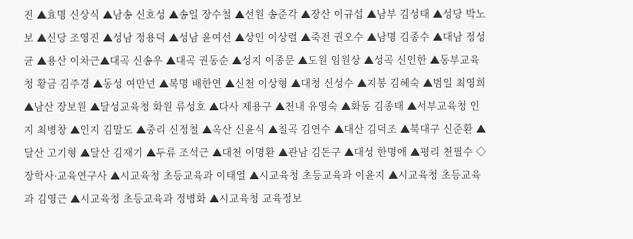진 ▲효명 신상식 ▲남송 신호성 ▲송일 장수철 ▲선원 송준각 ▲장산 이규섭 ▲남부 김성태 ▲성당 박노보 ▲신당 조영진 ▲성남 정용덕 ▲성남 윤여선 ▲상인 이상렬 ▲죽전 권오수 ▲남명 김종수 ▲대남 정성균 ▲용산 이차근▲대곡 신송우 ▲대곡 권동순 ▲성지 이종문 ▲도원 임원상 ▲성곡 신인한 ▲동부교육청 황금 김주경 ▲동성 여만년 ▲복명 배한연 ▲신천 이상형 ▲대청 신성수 ▲지봉 김혜숙 ▲범일 최영희 ▲남산 장보원 ▲달성교육청 화원 류성호 ▲다사 제용구 ▲천내 유영숙 ▲화동 김종태 ▲서부교육청 인지 최병창 ▲인지 김말도 ▲중리 신정철 ▲옥산 신윤식 ▲칠곡 김연수 ▲대산 김덕조 ▲북대구 신준환 ▲달산 고기형 ▲달산 김재기 ▲두류 조석근 ▲대천 이명환 ▲관남 김돈구 ▲대성 한명애 ▲평리 천필수 ◇장학사·교육연구사 ▲시교육청 초등교육과 이태열 ▲시교육청 초등교육과 이윤지 ▲시교육청 초등교육과 김영근 ▲시교육청 초등교육과 정병화 ▲시교육청 교육정보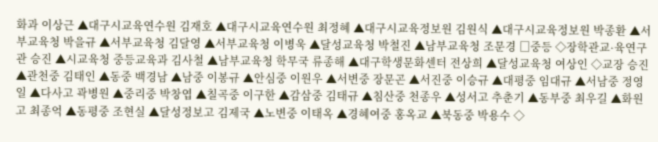화과 이상근 ▲대구시교육연수원 김재호 ▲대구시교육연수원 최정혜 ▲대구시교육정보원 김원식 ▲대구시교육정보원 박종환 ▲서부교육청 박을규 ▲서부교육청 김달영 ▲서부교육청 이병욱 ▲달성교육청 박철진 ▲남부교육청 조문경 □중등 ◇장학관교·육연구관 승진 ▲시교육청 중등교육과 김사철 ▲남부교육청 학무국 류종해 ▲대구학생문화센터 전상희 ▲달성교육청 여상인 ◇교장 승진 ▲관천중 김태인 ▲동중 백경남 ▲남중 이봉규 ▲안심중 이원우 ▲서변중 장문곤 ▲서진중 이승규 ▲대평중 임대규 ▲서남중 정영일 ▲다사고 곽병원 ▲중리중 박창엽 ▲칠곡중 이구한 ▲감삼중 김태규 ▲침산중 천종우 ▲성서고 추춘기 ▲동부중 최우길 ▲화원고 최종억 ▲동평중 조현실 ▲달성정보고 김제국 ▲노변중 이태옥 ▲경혜여중 홍옥교 ▲북동중 박용수 ◇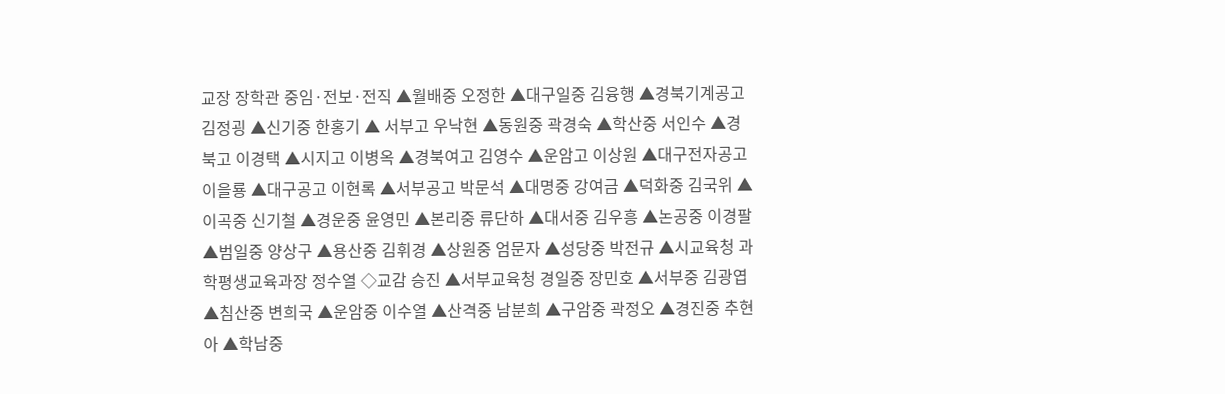교장 장학관 중임·전보·전직 ▲월배중 오정한 ▲대구일중 김융행 ▲경북기계공고 김정굉 ▲신기중 한홍기 ▲ 서부고 우낙현 ▲동원중 곽경숙 ▲학산중 서인수 ▲경북고 이경택 ▲시지고 이병옥 ▲경북여고 김영수 ▲운암고 이상원 ▲대구전자공고 이을룡 ▲대구공고 이현록 ▲서부공고 박문석 ▲대명중 강여금 ▲덕화중 김국위 ▲이곡중 신기철 ▲경운중 윤영민 ▲본리중 류단하 ▲대서중 김우흥 ▲논공중 이경팔 ▲범일중 양상구 ▲용산중 김휘경 ▲상원중 엄문자 ▲성당중 박전규 ▲시교육청 과학평생교육과장 정수열 ◇교감 승진 ▲서부교육청 경일중 장민호 ▲서부중 김광엽 ▲침산중 변희국 ▲운암중 이수열 ▲산격중 남분희 ▲구암중 곽정오 ▲경진중 추현아 ▲학남중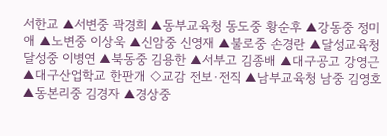서한교 ▲서변중 곽경희 ▲동부교육청 동도중 황순후 ▲강동중 정미애 ▲노변중 이상욱 ▲신암중 신영재 ▲불로중 손경란 ▲달성교육청 달성중 이병연 ▲북동중 김용한 ▲서부고 김종배 ▲대구공고 강영근 ▲대구산업학교 한판개 ◇교감 전보·전직 ▲남부교육청 남중 김영호 ▲동본리중 김경자 ▲경상중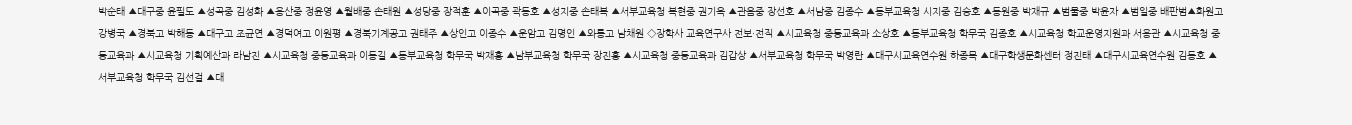박순태 ▲대구중 윤필도 ▲성곡중 김성화 ▲용산중 정윤영 ▲월배중 손태원 ▲성당중 장적훈 ▲이곡중 곽동호 ▲성지중 손태복 ▲서부교육청 복현중 권기옥 ▲관음중 장선호 ▲서남중 김종수 ▲동부교육청 시지중 김승호 ▲동원중 박재규 ▲범물중 박윤자 ▲범일중 배판범▲화원고 강병국 ▲경북고 박해동 ▲대구고 조균연 ▲경덕여고 이원평 ▲경북기계공고 권태주 ▲상인고 이종수 ▲운암고 김명인 ▲와룡고 남채원 ◇장학사 교육연구사 전보·전직 ▲시교육청 중등교육과 소상호 ▲동부교육청 학무국 김종호 ▲시교육청 학교운영지원과 서용관 ▲시교육청 중등교육과 ▲시교육청 기획예산과 라남진 ▲시교육청 중등교육과 이동길 ▲동부교육청 학무국 박재흥 ▲남부교육청 학무국 장진홍 ▲시교육청 중등교육과 김갑상 ▲서부교육청 학무국 박영란 ▲대구시교육연수원 하종목 ▲대구학생문화센터 정진태 ▲대구시교육연수원 김동호 ▲서부교육청 학무국 김선걸 ▲대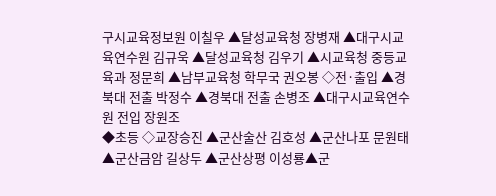구시교육정보원 이칠우 ▲달성교육청 장병재 ▲대구시교육연수원 김규욱 ▲달성교육청 김우기 ▲시교육청 중등교육과 정문희 ▲남부교육청 학무국 권오봉 ◇전·출입 ▲경북대 전출 박정수 ▲경북대 전출 손병조 ▲대구시교육연수원 전입 장원조
◆초등 ◇교장승진 ▲군산술산 김호성 ▲군산나포 문원태 ▲군산금암 길상두 ▲군산상평 이성룡▲군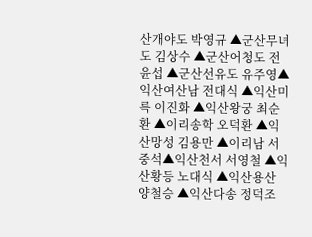산개야도 박영규 ▲군산무녀도 김상수 ▲군산어청도 전윤섭 ▲군산선유도 유주영▲익산여산남 전대식 ▲익산미륵 이진화 ▲익산왕궁 최순환 ▲이리송학 오덕환 ▲익산망성 김용만 ▲이리남 서중석▲익산천서 서영철 ▲익산황등 노대식 ▲익산용산 양철승 ▲익산다송 정덕조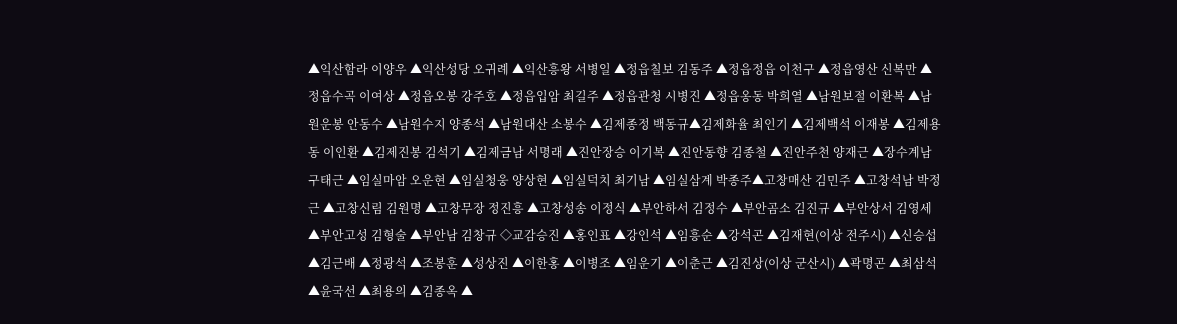▲익산함라 이양우 ▲익산성당 오귀례 ▲익산흥왕 서병일 ▲정읍칠보 김동주 ▲정읍정읍 이천구 ▲정읍영산 신복만 ▲정읍수곡 이여상 ▲정읍오봉 강주호 ▲정읍입암 최길주 ▲정읍관청 시병진 ▲정읍옹동 박희열 ▲남원보절 이환복 ▲남원운봉 안동수 ▲남원수지 양종석 ▲남원대산 소봉수 ▲김제종정 백동규▲김제화율 최인기 ▲김제백석 이재봉 ▲김제용동 이인환 ▲김제진봉 김석기 ▲김제금남 서명래 ▲진안장승 이기복 ▲진안동향 김종철 ▲진안주천 양재근 ▲장수계남 구태근 ▲임실마암 오운현 ▲임실청웅 양상현 ▲임실덕치 최기남 ▲임실삼계 박종주▲고창매산 김민주 ▲고창석남 박정근 ▲고창신림 김원명 ▲고창무장 정진흥 ▲고창성송 이정식 ▲부안하서 김정수 ▲부안곰소 김진규 ▲부안상서 김영세 ▲부안고성 김형술 ▲부안남 김창규 ◇교감승진 ▲홍인표 ▲강인석 ▲임흥순 ▲강석곤 ▲김재현(이상 전주시) ▲신승섭 ▲김근배 ▲정광석 ▲조봉훈 ▲성상진 ▲이한홍 ▲이병조 ▲임운기 ▲이춘근 ▲김진상(이상 군산시) ▲곽명곤 ▲최삼석 ▲윤국선 ▲최용의 ▲김종옥 ▲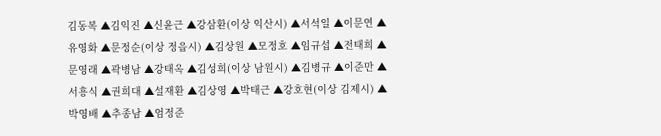김동복 ▲김익진 ▲신윤근 ▲강삼환(이상 익산시) ▲서석일 ▲이문연 ▲유영화 ▲문정순(이상 정읍시) ▲김상원 ▲모정호 ▲임규섭 ▲전태희 ▲문영래 ▲곽병남 ▲강태옥 ▲김성희(이상 남원시) ▲김병규 ▲이준만 ▲서흥식 ▲권희대 ▲설재환 ▲김상영 ▲박태근 ▲강호현(이상 김제시) ▲박영배 ▲추종남 ▲엄정준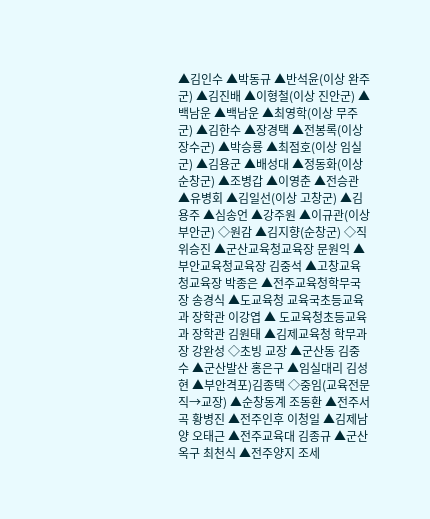▲김인수 ▲박동규 ▲반석윤(이상 완주군) ▲김진배 ▲이형철(이상 진안군) ▲백남운 ▲백남운 ▲최영학(이상 무주군) ▲김한수 ▲장경택 ▲전봉록(이상 장수군) ▲박승룡 ▲최점호(이상 임실군) ▲김용군 ▲배성대 ▲정동화(이상 순창군) ▲조병갑 ▲이영춘 ▲전승관 ▲유병회 ▲김일선(이상 고창군) ▲김용주 ▲심송언 ▲강주원 ▲이규관(이상 부안군) ◇원감 ▲김지향(순창군) ◇직위승진 ▲군산교육청교육장 문원익 ▲부안교육청교육장 김중석 ▲고창교육청교육장 박종은 ▲전주교육청학무국장 송경식 ▲도교육청 교육국초등교육과 장학관 이강엽 ▲ 도교육청초등교육과 장학관 김원태 ▲김제교육청 학무과장 강완성 ◇초빙 교장 ▲군산동 김중수 ▲군산발산 홍은구 ▲임실대리 김성현 ▲부안격포)김종택 ◇중임(교육전문직→교장) ▲순창동계 조동환 ▲전주서곡 황병진 ▲전주인후 이청일 ▲김제남양 오태근 ▲전주교육대 김종규 ▲군산옥구 최천식 ▲전주양지 조세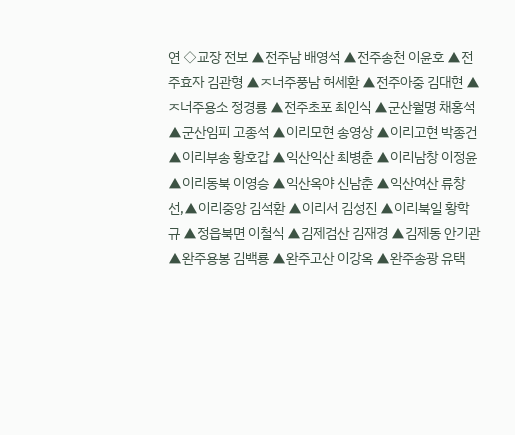연 ◇교장 전보 ▲전주남 배영석 ▲전주송천 이윤호 ▲전주효자 김관형 ▲ㅈ너주풍남 허세환 ▲전주아중 김대현 ▲ㅈ너주용소 정경룡 ▲전주초포 최인식 ▲군산월명 채홍석 ▲군산임피 고종석 ▲이리모현 송영상 ▲이리고현 박종건 ▲이리부송 황호갑 ▲익산익산 최병춘 ▲이리남창 이정윤 ▲이리동북 이영승 ▲익산옥야 신남춘 ▲익산여산 류창선,▲이리중앙 김석환 ▲이리서 김성진 ▲이리북일 황학규 ▲정읍북면 이철식 ▲김제검산 김재경 ▲김제동 안기관 ▲완주용봉 김백룡 ▲완주고산 이강옥 ▲완주송광 유택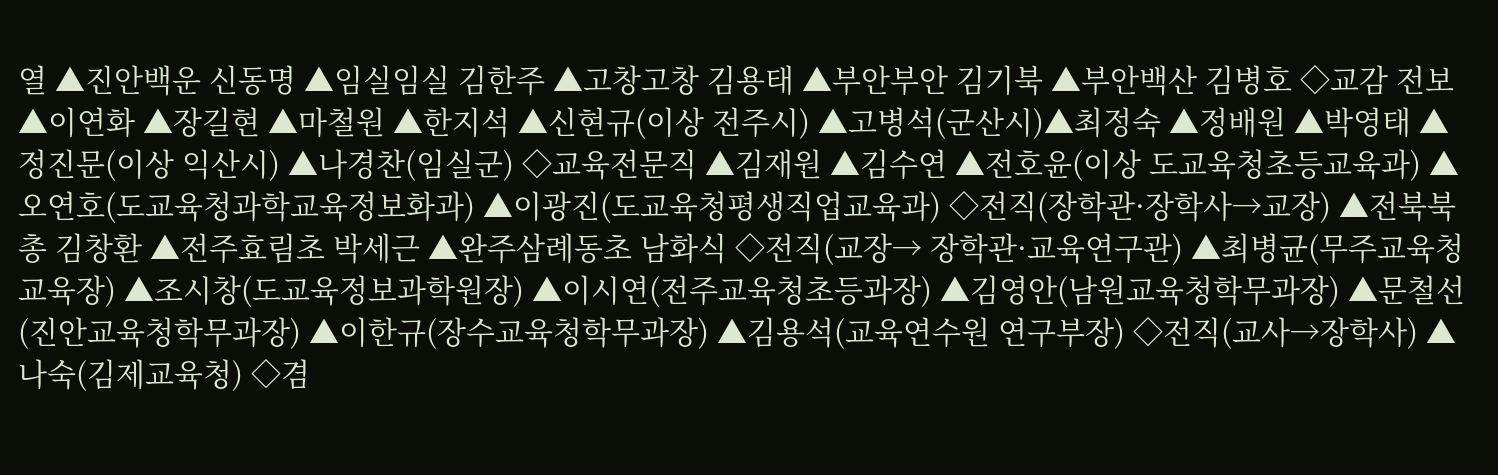열 ▲진안백운 신동명 ▲임실임실 김한주 ▲고창고창 김용태 ▲부안부안 김기북 ▲부안백산 김병호 ◇교감 전보 ▲이연화 ▲장길현 ▲마철원 ▲한지석 ▲신현규(이상 전주시) ▲고병석(군산시)▲최정숙 ▲정배원 ▲박영태 ▲정진문(이상 익산시) ▲나경찬(임실군) ◇교육전문직 ▲김재원 ▲김수연 ▲전호윤(이상 도교육청초등교육과) ▲오연호(도교육청과학교육정보화과) ▲이광진(도교육청평생직업교육과) ◇전직(장학관·장학사→교장) ▲전북북총 김창환 ▲전주효림초 박세근 ▲완주삼례동초 남화식 ◇전직(교장→ 장학관·교육연구관) ▲최병균(무주교육청교육장) ▲조시창(도교육정보과학원장) ▲이시연(전주교육청초등과장) ▲김영안(남원교육청학무과장) ▲문철선(진안교육청학무과장) ▲이한규(장수교육청학무과장) ▲김용석(교육연수원 연구부장) ◇전직(교사→장학사) ▲나숙(김제교육청) ◇겸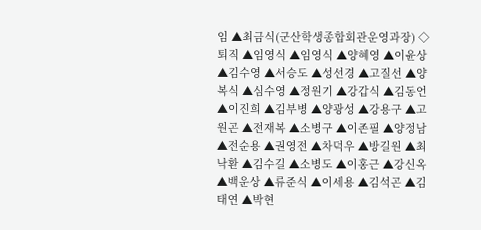임 ▲최금식(군산학생종합회관운영과장) ◇퇴직 ▲임영식 ▲임영식 ▲양혜영 ▲이윤상 ▲김수영 ▲서승도 ▲성선경 ▲고질선 ▲양복식 ▲심수영 ▲정원기 ▲강갑식 ▲김동언 ▲이진희 ▲김부병 ▲양광성 ▲강용구 ▲고원곤 ▲전재복 ▲소병구 ▲이존필 ▲양정남 ▲전순용 ▲권영전 ▲차덕우 ▲방길원 ▲최낙환 ▲김수길 ▲소병도 ▲이홍근 ▲강신옥 ▲백운상 ▲류준식 ▲이세용 ▲김석곤 ▲김태연 ▲박현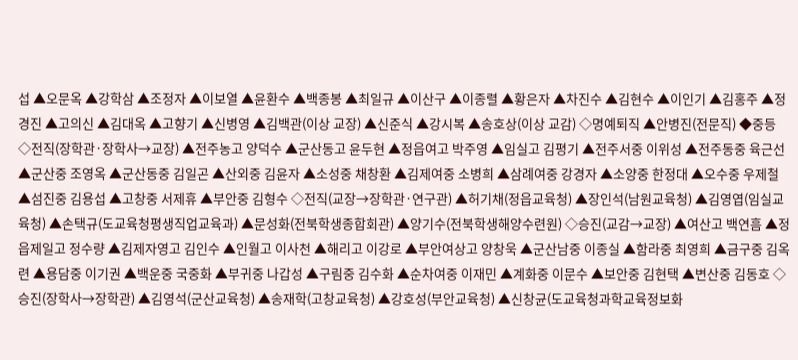섭 ▲오문옥 ▲강학삼 ▲조정자 ▲이보열 ▲윤환수 ▲백종봉 ▲최일규 ▲이산구 ▲이종렬 ▲황은자 ▲차진수 ▲김현수 ▲이인기 ▲김홍주 ▲정경진 ▲고의신 ▲김대옥 ▲고향기 ▲신병영 ▲김백관(이상 교장) ▲신준식 ▲강시복 ▲송호상(이상 교감) ◇명예퇴직 ▲안병진(전문직) ◆중등 ◇전직(장학관·장학사→교장) ▲전주농고 양덕수 ▲군산동고 윤두현 ▲정읍여고 박주영 ▲임실고 김평기 ▲전주서중 이위성 ▲전주동중 육근선 ▲군산중 조영옥 ▲군산동중 김일곤 ▲산외중 김윤자 ▲소성중 채창환 ▲김제여중 소병희 ▲삼례여중 강경자 ▲소양중 한정대 ▲오수중 우제철 ▲섬진중 김용섭 ▲고창중 서제휴 ▲부안중 김형수 ◇전직(교장→장학관·연구관) ▲허기채(정읍교육청) ▲장인석(남원교육청) ▲김영엽(임실교육청) ▲손택규(도교육청평생직업교육과) ▲문성화(전북학생종합회관) ▲양기수(전북학생해양수련원) ◇승진(교감→교장) ▲여산고 백연흠 ▲정읍제일고 정수량 ▲김제자영고 김인수 ▲인월고 이사천 ▲해리고 이강로 ▲부안여상고 양창욱 ▲군산남중 이종실 ▲함라중 최영희 ▲금구중 김옥련 ▲용담중 이기권 ▲백운중 국중화 ▲부귀중 나갑성 ▲구림중 김수화 ▲순차여중 이재민 ▲계화중 이문수 ▲보안중 김현택 ▲변산중 김동호 ◇승진(장학사→장학관) ▲김영석(군산교육청) ▲송재학(고창교육청) ▲강호성(부안교육청) ▲신창균(도교육청과학교육정보화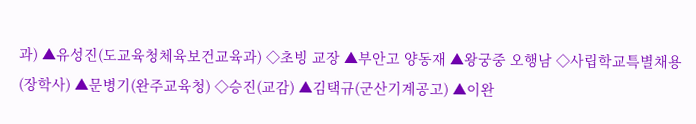과) ▲유성진(도교육청체육보건교육과) ◇초빙 교장 ▲부안고 양동재 ▲왕궁중 오행남 ◇사립학교특별채용(장학사) ▲문병기(완주교육청) ◇승진(교감) ▲김택규(군산기계공고) ▲이완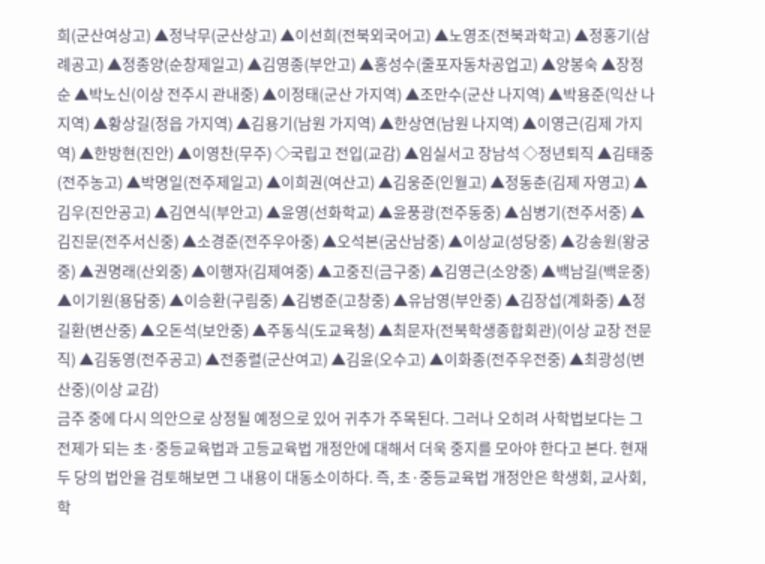희(군산여상고) ▲정낙무(군산상고) ▲이선희(전북외국어고) ▲노영조(전북과학고) ▲정홍기(삼례공고) ▲정종양(순창제일고) ▲김영종(부안고) ▲홍성수(줄포자동차공업고) ▲양봉숙 ▲장정순 ▲박노신(이상 전주시 관내중) ▲이정태(군산 가지역) ▲조만수(군산 나지역) ▲박용준(익산 나지역) ▲황상길(정읍 가지역) ▲김용기(남원 가지역) ▲한상연(남원 나지역) ▲이영근(김제 가지역) ▲한방현(진안) ▲이영찬(무주) ◇국립고 전입(교감) ▲임실서고 장남석 ◇정년퇴직 ▲김태중(전주농고) ▲박명일(전주제일고) ▲이희권(여산고) ▲김웅준(인월고) ▲정동춘(김제 자영고) ▲김우(진안공고) ▲김연식(부안고) ▲윤영(선화학교) ▲윤풍광(전주동중) ▲심병기(전주서중) ▲김진문(전주서신중) ▲소경준(전주우아중) ▲오석본(굼산남중) ▲이상교(성당중) ▲강송원(왕궁중) ▲권명래(산외중) ▲이행자(김제여중) ▲고중진(금구중) ▲김영근(소양중) ▲백남길(백운중) ▲이기원(용담중) ▲이승환(구림중) ▲김병준(고창중) ▲유남영(부안중) ▲김장섭(계화중) ▲정길환(변산중) ▲오돈석(보안중) ▲주동식(도교육청) ▲최문자(전북학생종합회관)(이상 교장 전문직) ▲김동영(전주공고) ▲전종렬(군산여고) ▲김윤(오수고) ▲이화종(전주우전중) ▲최광성(변산중)(이상 교감)
금주 중에 다시 의안으로 상정될 예정으로 있어 귀추가 주목된다. 그러나 오히려 사학법보다는 그 전제가 되는 초·중등교육법과 고등교육법 개정안에 대해서 더욱 중지를 모아야 한다고 본다. 현재 두 당의 법안을 검토해보면 그 내용이 대동소이하다. 즉, 초·중등교육법 개정안은 학생회, 교사회, 학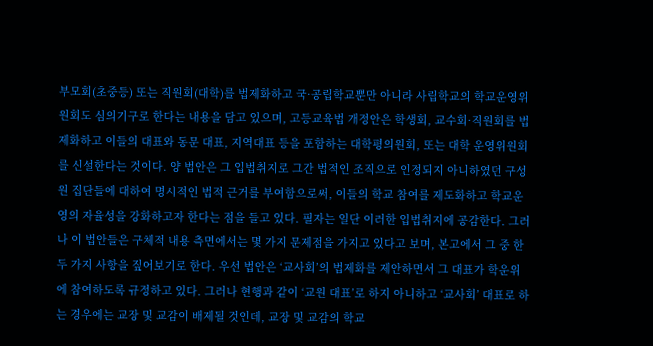부모회(초중등) 또는 직원회(대학)를 법제화하고 국⋅공립학교뿐만 아니라 사립학교의 학교운영위원회도 심의기구로 한다는 내용을 담고 있으며, 고등교육법 개정안은 학생회, 교수회⋅직원회를 법제화하고 이들의 대표와 동문 대표, 지역대표 등을 포함하는 대학평의원회, 또는 대학 운영위원회를 신설한다는 것이다. 양 법안은 그 입법취지로 그간 법적인 조직으로 인정되지 아니하였던 구성원 집단들에 대하여 명시적인 법적 근거를 부여함으로써, 이들의 학교 참여를 제도화하고 학교운영의 자율성을 강화하고자 한다는 점을 들고 있다. 필자는 일단 이러한 입법취지에 공감한다. 그러나 이 법안들은 구체적 내용 측면에서는 몇 가지 문제점을 가지고 있다고 보며, 본고에서 그 중 한두 가지 사항을 짚어보기로 한다. 우선 법안은 ‘교사회’의 법제화를 제안하면서 그 대표가 학운위에 참여하도록 규정하고 있다. 그러나 현행과 같이 ‘교원 대표’로 하지 아니하고 ‘교사회’ 대표로 하는 경우에는 교장 및 교감이 배제될 것인데, 교장 및 교감의 학교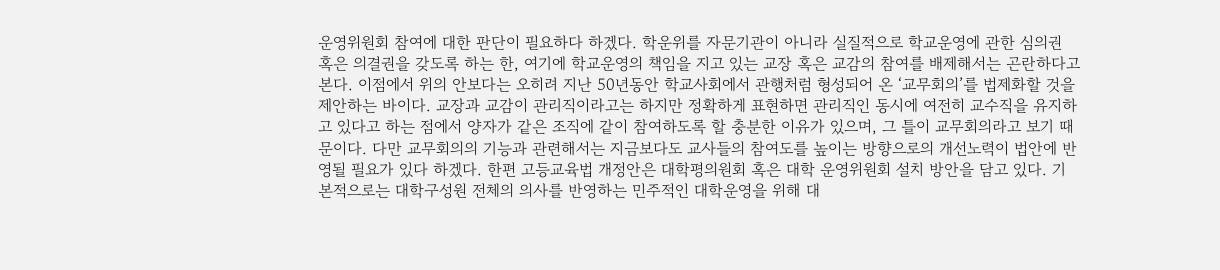운영위원회 참여에 대한 판단이 필요하다 하겠다. 학운위를 자문기관이 아니라 실질적으로 학교운영에 관한 심의권 혹은 의결권을 갖도록 하는 한, 여기에 학교운영의 책임을 지고 있는 교장 혹은 교감의 참여를 배제해서는 곤란하다고 본다. 이점에서 위의 안보다는 오히려 지난 50년동안 학교사회에서 관행처럼 형성되어 온 ‘교무회의’를 법제화할 것을 제안하는 바이다. 교장과 교감이 관리직이라고는 하지만 정확하게 표현하면 관리직인 동시에 여전히 교수직을 유지하고 있다고 하는 점에서 양자가 같은 조직에 같이 참여하도록 할 충분한 이유가 있으며, 그 틀이 교무회의라고 보기 때문이다. 다만 교무회의의 기능과 관련해서는 지금보다도 교사들의 참여도를 높이는 방향으로의 개선노력이 법안에 반영될 필요가 있다 하겠다. 한편 고등교육법 개정안은 대학평의원회 혹은 대학 운영위원회 설치 방안을 담고 있다. 기본적으로는 대학구성원 전체의 의사를 반영하는 민주적인 대학운영을 위해 대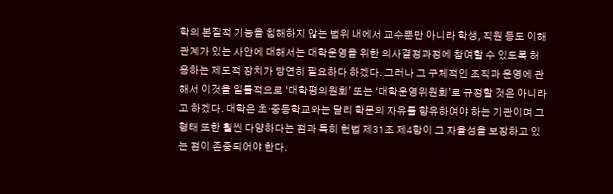학의 본질적 기능을 침해하지 않는 범위 내에서 교수뿐만 아니라 학생, 직원 등도 이해관계가 있는 사안에 대해서는 대학운영을 위한 의사결정과정에 참여할 수 있도록 허용하는 제도적 장치가 당연히 필요하다 하겠다. 그러나 그 구체적인 조직과 운영에 관해서 이것을 일률적으로 ‘대학평의원회’ 또는 ‘대학운영위원회’로 규정할 것은 아니라고 하겠다. 대학은 초·중등학교와는 달리 학문의 자유를 향유하여야 하는 기관이며 그 형태 또한 훨씬 다양하다는 점과 특히 헌법 제31조 제4항이 그 자율성을 보장하고 있는 점이 존중되어야 한다.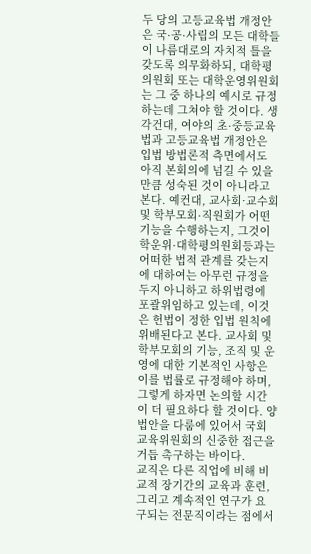두 당의 고등교육법 개정안은 국·공·사립의 모든 대학들이 나름대로의 자치적 틀을 갖도록 의무화하되, 대학평의원회 또는 대학운영위원회는 그 중 하나의 예시로 규정하는데 그쳐야 할 것이다. 생각건대, 여야의 초·중등교육법과 고등교육법 개정안은 입법 방법론적 측면에서도 아직 본회의에 넘길 수 있을 만큼 성숙된 것이 아니라고 본다. 예컨대, 교사회⋅교수회 및 학부모회·직원회가 어떤 기능을 수행하는지, 그것이 학운위·대학평의원회등과는 어떠한 법적 관계를 갖는지에 대하여는 아무런 규정을 두지 아니하고 하위법령에 포괄위임하고 있는데, 이것은 헌법이 정한 입법 원칙에 위배된다고 본다. 교사회 및 학부모회의 기능, 조직 및 운영에 대한 기본적인 사항은 이를 법률로 규정해야 하며, 그렇게 하자면 논의할 시간이 더 필요하다 할 것이다. 양 법안을 다룸에 있어서 국회 교육위원회의 신중한 접근을 거듭 촉구하는 바이다.
교직은 다른 직업에 비해 비교적 장기간의 교육과 훈련, 그리고 계속적인 연구가 요구되는 전문직이라는 점에서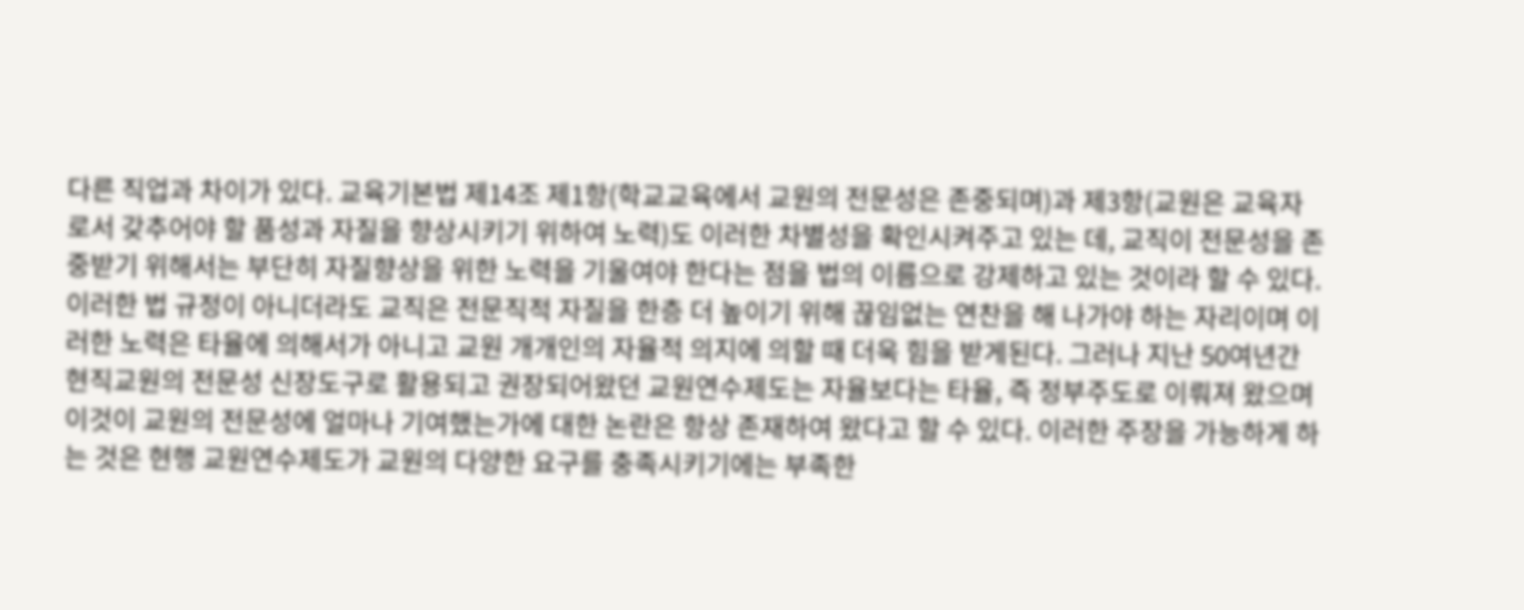다른 직업과 차이가 있다. 교육기본법 제14조 제1항(학교교육에서 교원의 전문성은 존중되며)과 제3항(교원은 교육자로서 갖추어야 할 품성과 자질을 향상시키기 위하여 노력)도 이러한 차별성을 확인시켜주고 있는 데, 교직이 전문성을 존중받기 위해서는 부단히 자질향상을 위한 노력을 기울여야 한다는 점을 법의 이름으로 강제하고 있는 것이라 할 수 있다. 이러한 법 규정이 아니더라도 교직은 전문직적 자질을 한층 더 높이기 위해 끊임없는 연찬을 해 나가야 하는 자리이며 이러한 노력은 타율에 의해서가 아니고 교원 개개인의 자율적 의지에 의할 때 더욱 힘을 받게된다. 그러나 지난 50여년간 현직교원의 전문성 신장도구로 활용되고 권장되어왔던 교원연수제도는 자율보다는 타율, 즉 정부주도로 이뤄져 왔으며 이것이 교원의 전문성에 얼마나 기여했는가에 대한 논란은 항상 존재하여 왔다고 할 수 있다. 이러한 주장을 가능하게 하는 것은 현행 교원연수제도가 교원의 다양한 요구를 충족시키기에는 부족한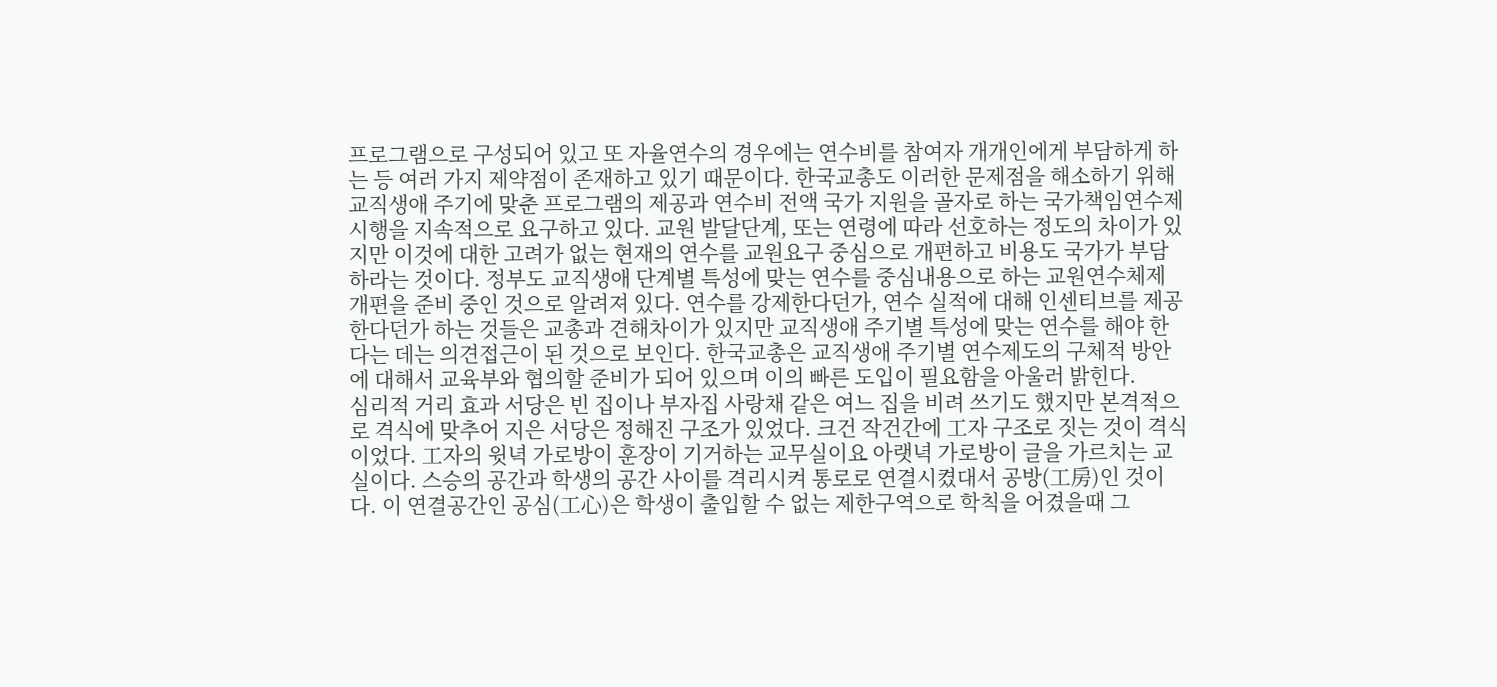프로그램으로 구성되어 있고 또 자율연수의 경우에는 연수비를 참여자 개개인에게 부담하게 하는 등 여러 가지 제약점이 존재하고 있기 때문이다. 한국교총도 이러한 문제점을 해소하기 위해 교직생애 주기에 맞춘 프로그램의 제공과 연수비 전액 국가 지원을 골자로 하는 국가책임연수제 시행을 지속적으로 요구하고 있다. 교원 발달단계, 또는 연령에 따라 선호하는 정도의 차이가 있지만 이것에 대한 고려가 없는 현재의 연수를 교원요구 중심으로 개편하고 비용도 국가가 부담하라는 것이다. 정부도 교직생애 단계별 특성에 맞는 연수를 중심내용으로 하는 교원연수체제 개편을 준비 중인 것으로 알려져 있다. 연수를 강제한다던가, 연수 실적에 대해 인센티브를 제공한다던가 하는 것들은 교총과 견해차이가 있지만 교직생애 주기별 특성에 맞는 연수를 해야 한다는 데는 의견접근이 된 것으로 보인다. 한국교총은 교직생애 주기별 연수제도의 구체적 방안에 대해서 교육부와 협의할 준비가 되어 있으며 이의 빠른 도입이 필요함을 아울러 밝힌다.
심리적 거리 효과 서당은 빈 집이나 부자집 사랑채 같은 여느 집을 비려 쓰기도 했지만 본격적으로 격식에 맞추어 지은 서당은 정해진 구조가 있었다. 크건 작건간에 工자 구조로 짓는 것이 격식이었다. 工자의 윗녁 가로방이 훈장이 기거하는 교무실이요 아랫녁 가로방이 글을 가르치는 교실이다. 스승의 공간과 학생의 공간 사이를 격리시켜 통로로 연결시켰대서 공방(工房)인 것이다. 이 연결공간인 공심(工心)은 학생이 출입할 수 없는 제한구역으로 학칙을 어겼을때 그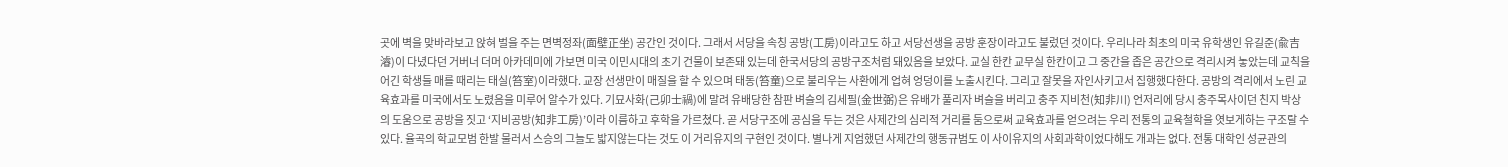곳에 벽을 맞바라보고 앉혀 벌을 주는 면벽정좌(面壁正坐) 공간인 것이다. 그래서 서당을 속칭 공방(工房)이라고도 하고 서당선생을 공방 훈장이라고도 불렀던 것이다. 우리나라 최초의 미국 유학생인 유길준(兪吉濬)이 다녔다던 거버너 더머 아카데미에 가보면 미국 이민시대의 초기 건물이 보존돼 있는데 한국서당의 공방구조처럼 돼있음을 보았다. 교실 한칸 교무실 한칸이고 그 중간을 좁은 공간으로 격리시켜 놓았는데 교칙을 어긴 학생들 매를 때리는 태실(笞室)이라했다. 교장 선생만이 매질을 할 수 있으며 태동(笞童)으로 불리우는 사환에게 업혀 엉덩이를 노출시킨다. 그리고 잘못을 자인사키고서 집행했다한다. 공방의 격리에서 노린 교육효과를 미국에서도 노렸음을 미루어 알수가 있다. 기묘사화(己卯士禍)에 말려 유배당한 참판 벼슬의 김세필(金世弼)은 유배가 풀리자 벼슬을 버리고 충주 지비천(知非川) 언저리에 당시 충주목사이던 친지 박상의 도움으로 공방을 짓고 ‘지비공방(知非工房)’이라 이름하고 후학을 가르쳤다. 곧 서당구조에 공심을 두는 것은 사제간의 심리적 거리를 둠으로써 교육효과를 얻으려는 우리 전통의 교육철학을 엿보게하는 구조랄 수 있다. 율곡의 학교모범 한발 물러서 스승의 그늘도 밟지않는다는 것도 이 거리유지의 구현인 것이다. 별나게 지엄했던 사제간의 행동규범도 이 사이유지의 사회과학이었다해도 개과는 없다. 전통 대학인 성균관의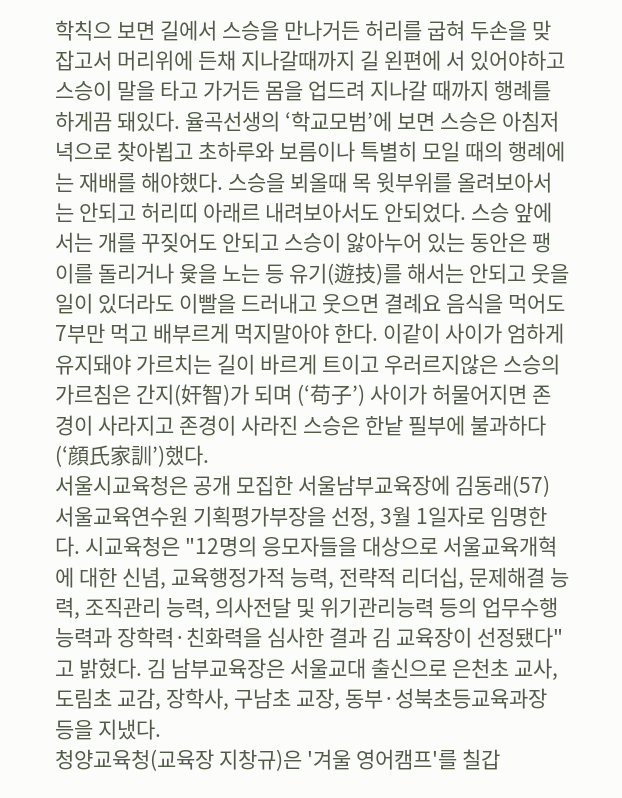학칙으 보면 길에서 스승을 만나거든 허리를 굽혀 두손을 맞잡고서 머리위에 든채 지나갈때까지 길 왼편에 서 있어야하고 스승이 말을 타고 가거든 몸을 업드려 지나갈 때까지 행례를 하게끔 돼있다. 율곡선생의 ‘학교모범’에 보면 스승은 아침저녁으로 찾아뵙고 초하루와 보름이나 특별히 모일 때의 행례에는 재배를 해야했다. 스승을 뵈올때 목 윗부위를 올려보아서는 안되고 허리띠 아래르 내려보아서도 안되었다. 스승 앞에서는 개를 꾸짖어도 안되고 스승이 앓아누어 있는 동안은 팽이를 돌리거나 윷을 노는 등 유기(遊技)를 해서는 안되고 웃을 일이 있더라도 이빨을 드러내고 웃으면 결례요 음식을 먹어도 7부만 먹고 배부르게 먹지말아야 한다. 이같이 사이가 엄하게 유지돼야 가르치는 길이 바르게 트이고 우러르지않은 스승의 가르침은 간지(奸智)가 되며 (‘苟子’) 사이가 허물어지면 존경이 사라지고 존경이 사라진 스승은 한낱 필부에 불과하다(‘顔氏家訓’)했다.
서울시교육청은 공개 모집한 서울남부교육장에 김동래(57) 서울교육연수원 기획평가부장을 선정, 3월 1일자로 임명한다. 시교육청은 "12명의 응모자들을 대상으로 서울교육개혁에 대한 신념, 교육행정가적 능력, 전략적 리더십, 문제해결 능력, 조직관리 능력, 의사전달 및 위기관리능력 등의 업무수행 능력과 장학력·친화력을 심사한 결과 김 교육장이 선정됐다"고 밝혔다. 김 남부교육장은 서울교대 출신으로 은천초 교사, 도림초 교감, 장학사, 구남초 교장, 동부·성북초등교육과장 등을 지냈다.
청양교육청(교육장 지창규)은 '겨울 영어캠프'를 칠갑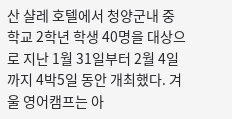산 샬레 호텔에서 청양군내 중학교 2학년 학생 40명을 대상으로 지난 1월 31일부터 2월 4일까지 4박5일 동안 개최했다. 겨울 영어캠프는 아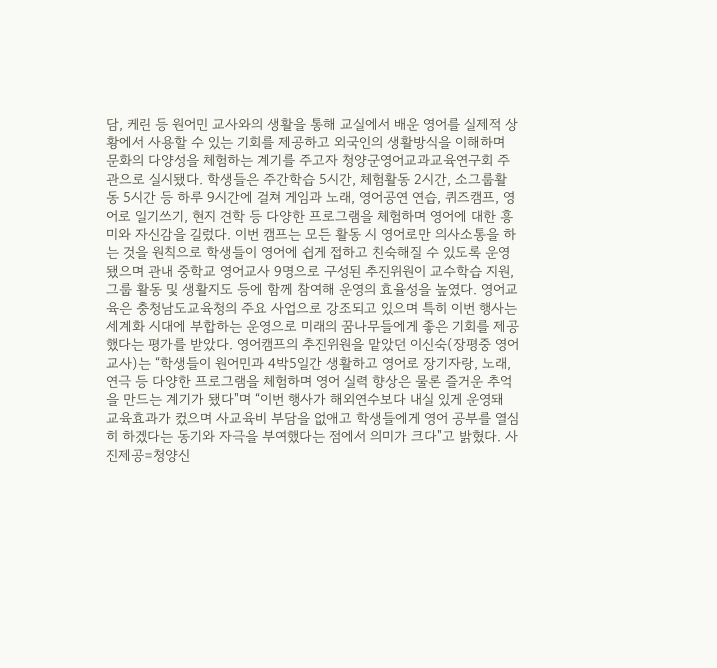담, 케린 등 원어민 교사와의 생활을 통해 교실에서 배운 영어를 실제적 상황에서 사용할 수 있는 기회를 제공하고 외국인의 생활방식을 이해하며 문화의 다양성을 체험하는 계기를 주고자 청양군영어교과교육연구회 주관으로 실시됐다. 학생들은 주간학습 5시간, 체험활동 2시간, 소그룹활동 5시간 등 하루 9시간에 걸쳐 게임과 노래, 영어공연 연습, 퀴즈캠프, 영어로 일기쓰기, 현지 견학 등 다양한 프로그램을 체험하며 영어에 대한 흥미와 자신감을 길렀다. 이번 캠프는 모든 활동 시 영어로만 의사소통을 하는 것을 원칙으로 학생들이 영어에 쉽게 접하고 친숙해질 수 있도록 운영됐으며 관내 중학교 영어교사 9명으로 구성된 추진위원이 교수학습 지원, 그룹 활동 및 생활지도 등에 함께 참여해 운영의 효율성을 높였다. 영어교육은 충청남도교육청의 주요 사업으로 강조되고 있으며 특히 이번 행사는 세계화 시대에 부합하는 운영으로 미래의 꿈나무들에게 좋은 기회를 제공했다는 평가를 받았다. 영어캠프의 추진위원을 맡았던 이신숙(장평중 영어교사)는 “학생들이 원어민과 4박5일간 생활하고 영어로 장기자랑, 노래, 연극 등 다양한 프로그램을 체험하며 영어 실력 향상은 물론 즐거운 추억을 만드는 계기가 됐다"며 “이번 행사가 해외연수보다 내실 있게 운영돼 교육효과가 컸으며 사교육비 부담을 없애고 학생들에게 영어 공부를 열심히 하겠다는 동기와 자극을 부여했다는 점에서 의미가 크다"고 밝혔다. 사진제공=청양신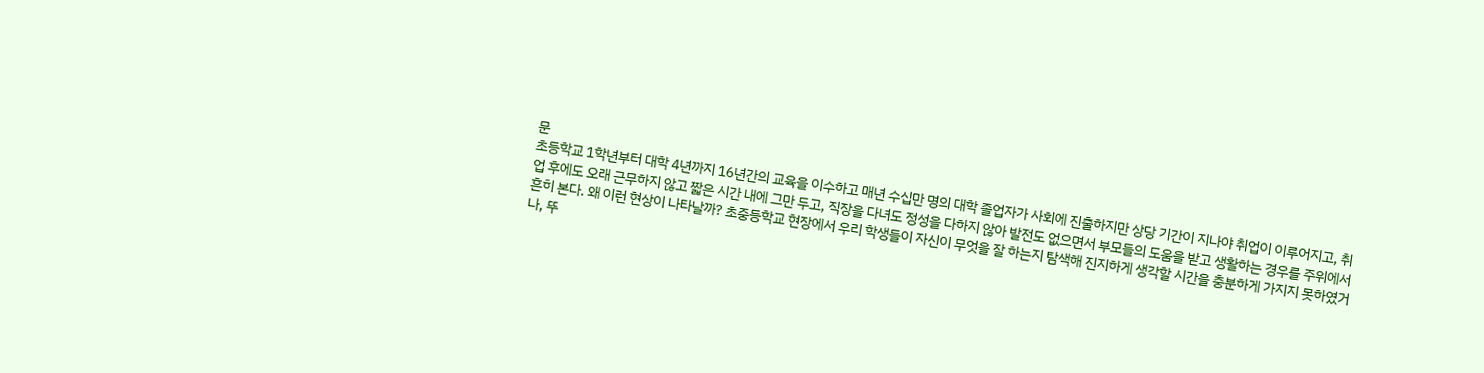문
초등학교 1학년부터 대학 4년까지 16년간의 교육을 이수하고 매년 수십만 명의 대학 졸업자가 사회에 진출하지만 상당 기간이 지나야 취업이 이루어지고, 취업 후에도 오래 근무하지 않고 짧은 시간 내에 그만 두고, 직장을 다녀도 정성을 다하지 않아 발전도 없으면서 부모들의 도움을 받고 생활하는 경우를 주위에서 흔히 본다. 왜 이런 현상이 나타날까? 초중등학교 현장에서 우리 학생들이 자신이 무엇을 잘 하는지 탐색해 진지하게 생각할 시간을 충분하게 가지지 못하였거나, 뚜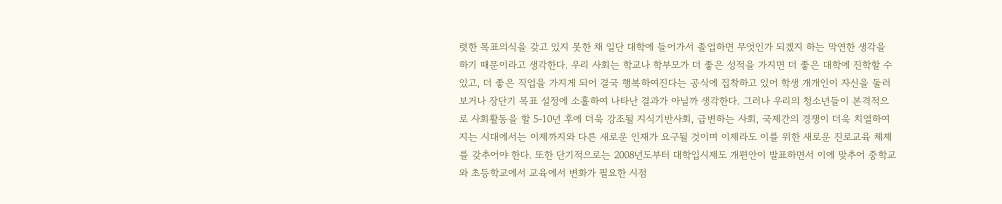렷한 목표의식을 갖고 있지 못한 채 일단 대학에 들어가서 졸업하면 무엇인가 되겠지 하는 막연한 생각을 하기 때문이라고 생각한다. 우리 사회는 학교나 학부모가 더 좋은 성적을 가지면 더 좋은 대학에 진학할 수 있고, 더 좋은 직업을 가지게 되어 결국 행복하여진다는 공식에 집착하고 있어 학생 개개인이 자신을 둘러보거나 장단기 목표 설정에 소홀하여 나타난 결과가 아닐까 생각한다. 그러나 우리의 청소년들이 본격적으로 사회활동을 할 5-10년 후에 더욱 강조될 지식기반사회, 급변하는 사회, 국제간의 경쟁이 더욱 치열하여지는 시대에서는 이제까지와 다른 새로운 인재가 요구될 것이며 이제라도 이를 위한 새로운 진로교육 체제를 갖추어야 한다. 또한 단기적으로는 2008년도부터 대학입시제도 개편안이 발표하면서 이에 맞추어 중학교와 초등학교에서 교육에서 변화가 필요한 시점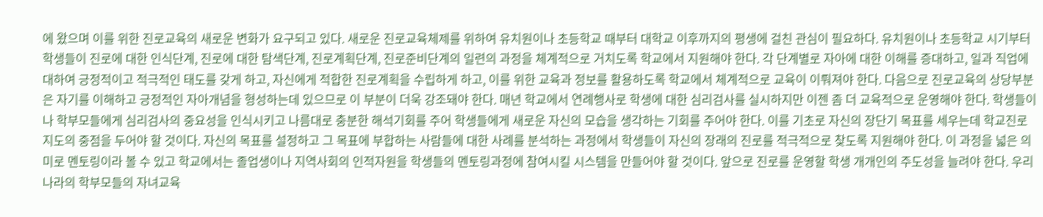에 왔으며 이를 위한 진로교육의 새로운 변화가 요구되고 있다. 새로운 진로교육체제를 위하여 유치원이나 초등학교 때부터 대학교 이후까지의 평생에 걸친 관심이 필요하다. 유치원이나 초등학교 시기부터 학생들이 진로에 대한 인식단계, 진로에 대한 탐색단계, 진로계획단계, 진로준비단계의 일련의 과정을 체계적으로 거치도록 학교에서 지원해야 한다. 각 단계별로 자아에 대한 이해를 증대하고, 일과 직업에 대하여 긍정적이고 적극적인 태도를 갖게 하고, 자신에게 적합한 진로계획을 수립하게 하고, 이를 위한 교육과 정보를 활용하도록 학교에서 체계적으로 교육이 이뤄져야 한다. 다음으로 진로교육의 상당부분은 자기를 이해하고 긍정적인 자아개념을 형성하는데 있으므로 이 부분이 더욱 강조돼야 한다. 매년 학교에서 연례행사로 학생에 대한 심리검사를 실시하지만 이젠 좀 더 교육적으로 운영해야 한다. 학생들이나 학부모들에게 심리검사의 중요성을 인식시키고 나름대로 충분한 해석기회를 주어 학생들에게 새로운 자신의 모습을 생각하는 기회를 주어야 한다. 이를 기초로 자신의 장단기 목표를 세우는데 학교진로지도의 중점을 두어야 할 것이다. 자신의 목표를 설정하고 그 목표에 부합하는 사람들에 대한 사례를 분석하는 과정에서 학생들이 자신의 장래의 진로를 적극적으로 찾도록 지원해야 한다. 이 과정을 넓은 의미로 멘토링이라 볼 수 있고 학교에서는 졸업생이나 지역사회의 인적자원을 학생들의 멘토링과정에 참여시킬 시스템을 만들어야 할 것이다. 앞으로 진로를 운영할 학생 개개인의 주도성을 늘려야 한다. 우리나라의 학부모들의 자녀교육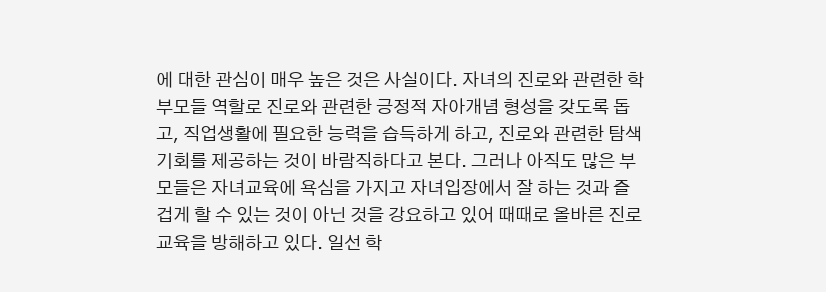에 대한 관심이 매우 높은 것은 사실이다. 자녀의 진로와 관련한 학부모들 역할로 진로와 관련한 긍정적 자아개념 형성을 갖도록 돕고, 직업생활에 필요한 능력을 습득하게 하고, 진로와 관련한 탐색기회를 제공하는 것이 바람직하다고 본다. 그러나 아직도 많은 부모들은 자녀교육에 욕심을 가지고 자녀입장에서 잘 하는 것과 즐겁게 할 수 있는 것이 아닌 것을 강요하고 있어 때때로 올바른 진로교육을 방해하고 있다. 일선 학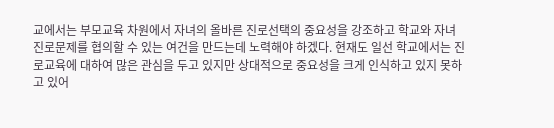교에서는 부모교육 차원에서 자녀의 올바른 진로선택의 중요성을 강조하고 학교와 자녀진로문제를 협의할 수 있는 여건을 만드는데 노력해야 하겠다. 현재도 일선 학교에서는 진로교육에 대하여 많은 관심을 두고 있지만 상대적으로 중요성을 크게 인식하고 있지 못하고 있어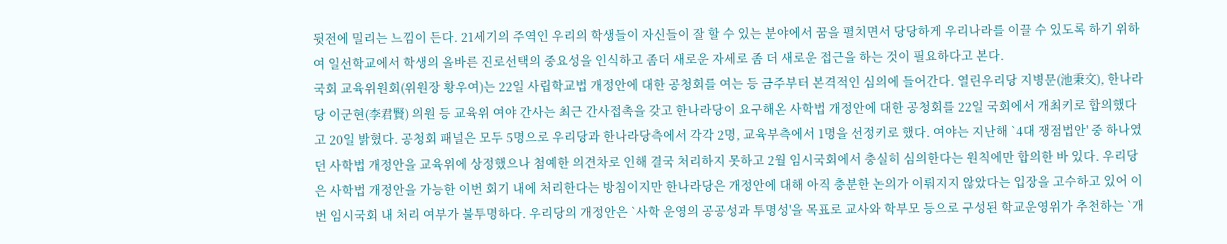뒷전에 밀리는 느낌이 든다. 21세기의 주역인 우리의 학생들이 자신들이 잘 할 수 있는 분야에서 꿈을 펼치면서 당당하게 우리나라를 이끌 수 있도록 하기 위하여 일선학교에서 학생의 올바른 진로선택의 중요성을 인식하고 좀더 새로운 자세로 좀 더 새로운 접근을 하는 것이 필요하다고 본다.
국회 교육위원회(위원장 황우여)는 22일 사립학교법 개정안에 대한 공청회를 여는 등 금주부터 본격적인 심의에 들어간다. 열린우리당 지병문(池秉文), 한나라당 이군현(李君賢) 의원 등 교육위 여야 간사는 최근 간사접촉을 갖고 한나라당이 요구해온 사학법 개정안에 대한 공청회를 22일 국회에서 개최키로 합의했다고 20일 밝혔다. 공청회 패널은 모두 5명으로 우리당과 한나라당측에서 각각 2명, 교육부측에서 1명을 선정키로 했다. 여야는 지난해 `4대 쟁점법안' 중 하나였던 사학법 개정안을 교육위에 상정했으나 첨예한 의견차로 인해 결국 처리하지 못하고 2월 임시국회에서 충실히 심의한다는 원칙에만 합의한 바 있다. 우리당은 사학법 개정안을 가능한 이번 회기 내에 처리한다는 방침이지만 한나라당은 개정안에 대해 아직 충분한 논의가 이뤄지지 않았다는 입장을 고수하고 있어 이번 임시국회 내 처리 여부가 불투명하다. 우리당의 개정안은 `사학 운영의 공공성과 투명성'을 목표로 교사와 학부모 등으로 구성된 학교운영위가 추천하는 `개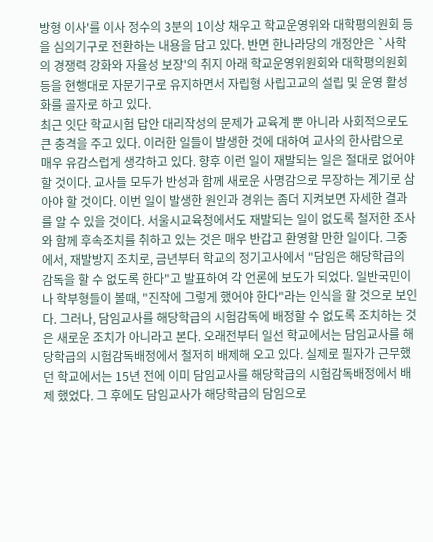방형 이사'를 이사 정수의 3분의 1이상 채우고 학교운영위와 대학평의원회 등을 심의기구로 전환하는 내용을 담고 있다. 반면 한나라당의 개정안은 `사학의 경쟁력 강화와 자율성 보장'의 취지 아래 학교운영위원회와 대학평의원회 등을 현행대로 자문기구로 유지하면서 자립형 사립고교의 설립 및 운영 활성화를 골자로 하고 있다.
최근 잇단 학교시험 답안 대리작성의 문제가 교육계 뿐 아니라 사회적으로도 큰 충격을 주고 있다. 이러한 일들이 발생한 것에 대하여 교사의 한사람으로 매우 유감스럽게 생각하고 있다. 향후 이런 일이 재발되는 일은 절대로 없어야 할 것이다. 교사들 모두가 반성과 함께 새로운 사명감으로 무장하는 계기로 삼아야 할 것이다. 이번 일이 발생한 원인과 경위는 좀더 지켜보면 자세한 결과를 알 수 있을 것이다. 서울시교육청에서도 재발되는 일이 없도록 철저한 조사와 함께 후속조치를 취하고 있는 것은 매우 반갑고 환영할 만한 일이다. 그중에서, 재발방지 조치로, 금년부터 학교의 정기고사에서 "담임은 해당학급의 감독을 할 수 없도록 한다"고 발표하여 각 언론에 보도가 되었다. 일반국민이나 학부형들이 볼때, "진작에 그렇게 했어야 한다"라는 인식을 할 것으로 보인다. 그러나, 담임교사를 해당학급의 시험감독에 배정할 수 없도록 조치하는 것은 새로운 조치가 아니라고 본다. 오래전부터 일선 학교에서는 담임교사를 해당학급의 시험감독배정에서 철저히 배제해 오고 있다. 실제로 필자가 근무했던 학교에서는 15년 전에 이미 담임교사를 해당학급의 시험감독배정에서 배제 했었다. 그 후에도 담임교사가 해당학급의 담임으로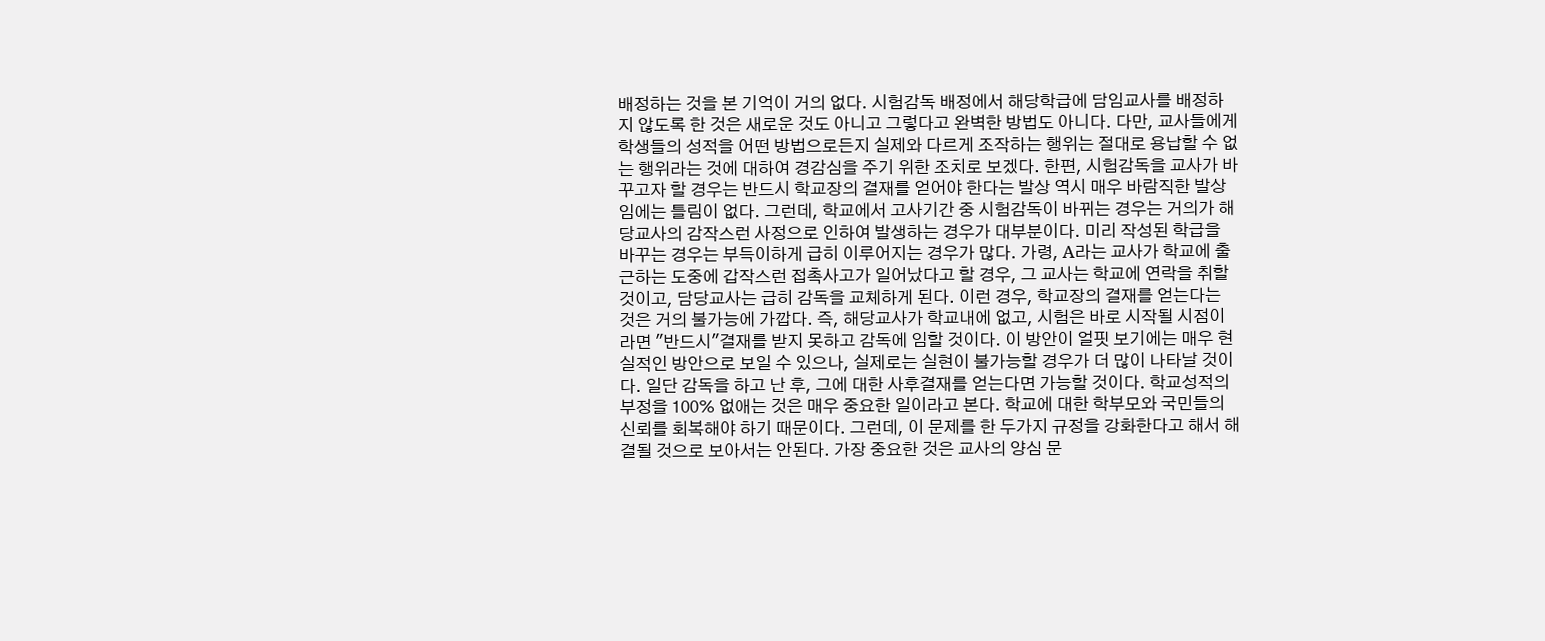배정하는 것을 본 기억이 거의 없다. 시험감독 배정에서 해당학급에 담임교사를 배정하지 않도록 한 것은 새로운 것도 아니고 그렇다고 완벽한 방법도 아니다. 다만, 교사들에게 학생들의 성적을 어떤 방법으로든지 실제와 다르게 조작하는 행위는 절대로 용납할 수 없는 행위라는 것에 대하여 경감심을 주기 위한 조치로 보겠다. 한편, 시험감독을 교사가 바꾸고자 할 경우는 반드시 학교장의 결재를 얻어야 한다는 발상 역시 매우 바람직한 발상임에는 틀림이 없다. 그런데, 학교에서 고사기간 중 시험감독이 바뀌는 경우는 거의가 해당교사의 감작스런 사정으로 인하여 발생하는 경우가 대부분이다. 미리 작성된 학급을 바꾸는 경우는 부득이하게 급히 이루어지는 경우가 많다. 가령, A라는 교사가 학교에 출근하는 도중에 갑작스런 접촉사고가 일어났다고 할 경우, 그 교사는 학교에 연락을 취할 것이고, 담당교사는 급히 감독을 교체하게 된다. 이런 경우, 학교장의 결재를 얻는다는 것은 거의 불가능에 가깝다. 즉, 해당교사가 학교내에 없고, 시험은 바로 시작될 시점이라면 "반드시"결재를 받지 못하고 감독에 임할 것이다. 이 방안이 얼핏 보기에는 매우 현실적인 방안으로 보일 수 있으나, 실제로는 실현이 불가능할 경우가 더 많이 나타날 것이다. 일단 감독을 하고 난 후, 그에 대한 사후결재를 얻는다면 가능할 것이다. 학교성적의 부정을 100% 없애는 것은 매우 중요한 일이라고 본다. 학교에 대한 학부모와 국민들의 신뢰를 회복해야 하기 때문이다. 그런데, 이 문제를 한 두가지 규정을 강화한다고 해서 해결될 것으로 보아서는 안된다. 가장 중요한 것은 교사의 양심 문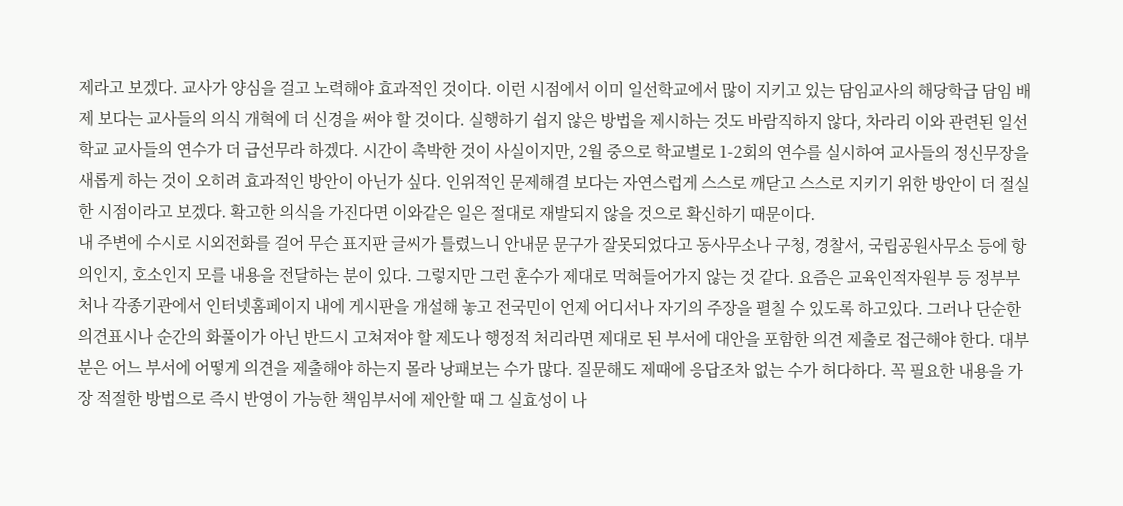제라고 보겠다. 교사가 양심을 걸고 노력해야 효과적인 것이다. 이런 시점에서 이미 일선학교에서 많이 지키고 있는 담임교사의 해당학급 담임 배제 보다는 교사들의 의식 개혁에 더 신경을 써야 할 것이다. 실행하기 쉽지 않은 방법을 제시하는 것도 바람직하지 않다, 차라리 이와 관련된 일선학교 교사들의 연수가 더 급선무라 하겠다. 시간이 촉박한 것이 사실이지만, 2월 중으로 학교별로 1-2회의 연수를 실시하여 교사들의 정신무장을 새롭게 하는 것이 오히려 효과적인 방안이 아닌가 싶다. 인위적인 문제해결 보다는 자연스럽게 스스로 깨닫고 스스로 지키기 위한 방안이 더 절실한 시점이라고 보겠다. 확고한 의식을 가진다면 이와같은 일은 절대로 재발되지 않을 것으로 확신하기 때문이다.
내 주변에 수시로 시외전화를 걸어 무슨 표지판 글씨가 틀렸느니 안내문 문구가 잘못되었다고 동사무소나 구청, 경찰서, 국립공원사무소 등에 항의인지, 호소인지 모를 내용을 전달하는 분이 있다. 그렇지만 그런 훈수가 제대로 먹혀들어가지 않는 것 같다. 요즘은 교육인적자원부 등 정부부처나 각종기관에서 인터넷홈페이지 내에 게시판을 개설해 놓고 전국민이 언제 어디서나 자기의 주장을 펼칠 수 있도록 하고있다. 그러나 단순한 의견표시나 순간의 화풀이가 아닌 반드시 고쳐져야 할 제도나 행정적 처리라면 제대로 된 부서에 대안을 포함한 의견 제출로 접근해야 한다. 대부분은 어느 부서에 어떻게 의견을 제출해야 하는지 몰라 낭패보는 수가 많다. 질문해도 제때에 응답조차 없는 수가 허다하다. 꼭 필요한 내용을 가장 적절한 방법으로 즉시 반영이 가능한 책임부서에 제안할 때 그 실효성이 나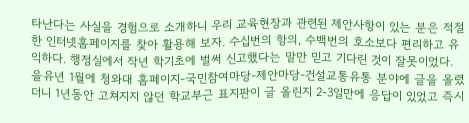타난다는 사실을 경험으로 소개하니 우리 교육현장과 관련된 제안사항이 있는 분은 적절한 인터넷홈페이지를 찾아 활용해 보자. 수십번의 항의, 수백번의 호소보다 편리하고 유익하다. 행정실에서 작년 학기초에 벌써 신고했다는 말만 믿고 기다린 것이 잘못이었다. 을유년 1월에 청와대 홈페이지-국민참여마당-제안마당-건설교통유통 분야에 글을 올렸더니 1년동안 고쳐지지 않던 학교부근 표지판이 글 올린지 2-3일만에 응답이 있었고 즉시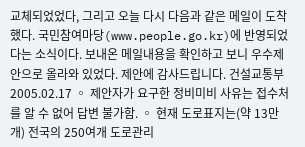교체되었었다, 그리고 오늘 다시 다음과 같은 메일이 도착했다. 국민참여마당(www.people.go.kr)에 반영되었다는 소식이다. 보내온 메일내용을 확인하고 보니 우수제안으로 올라와 있었다. 제안에 감사드립니다. 건설교통부 2005.02.17 ◦ 제안자가 요구한 정비미비 사유는 접수처를 알 수 없어 답변 불가함. ◦ 현재 도로표지는(약 13만개) 전국의 250여개 도로관리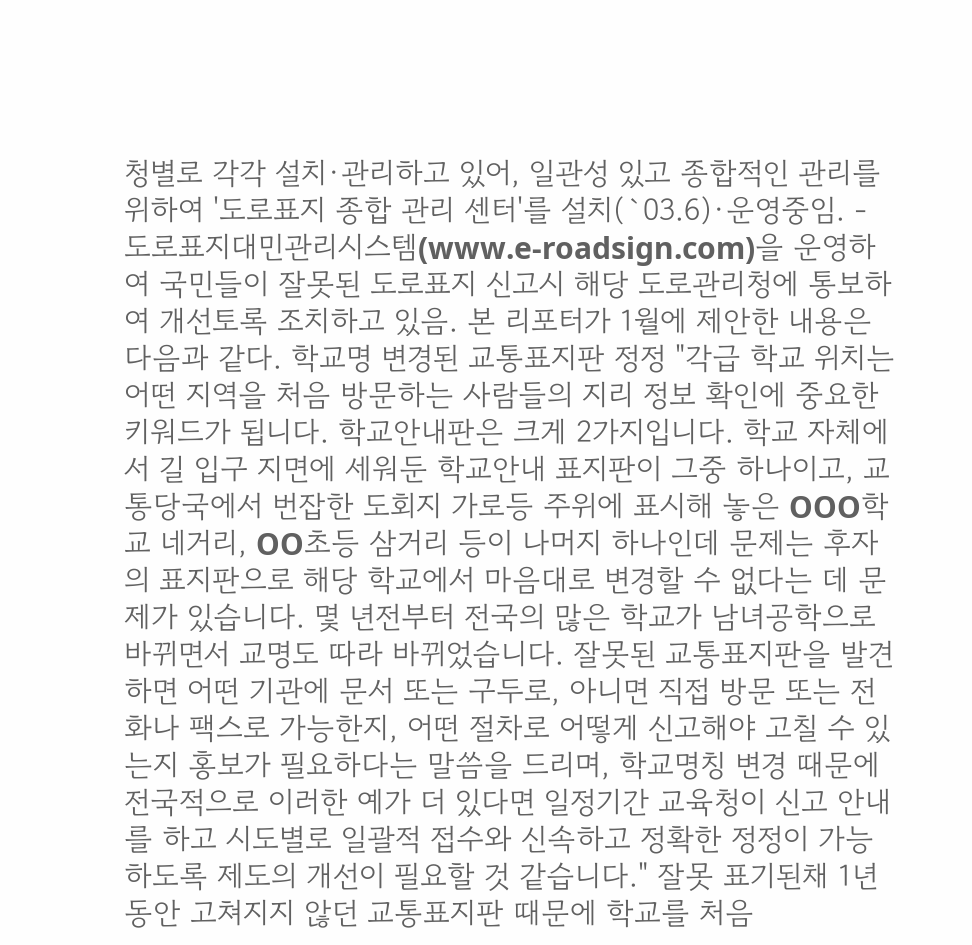청별로 각각 설치·관리하고 있어, 일관성 있고 종합적인 관리를 위하여 '도로표지 종합 관리 센터'를 설치(`03.6)·운영중임. - 도로표지대민관리시스템(www.e-roadsign.com)을 운영하여 국민들이 잘못된 도로표지 신고시 해당 도로관리청에 통보하여 개선토록 조치하고 있음. 본 리포터가 1월에 제안한 내용은 다음과 같다. 학교명 변경된 교통표지판 정정 "각급 학교 위치는 어떤 지역을 처음 방문하는 사람들의 지리 정보 확인에 중요한 키워드가 됩니다. 학교안내판은 크게 2가지입니다. 학교 자체에서 길 입구 지면에 세워둔 학교안내 표지판이 그중 하나이고, 교통당국에서 번잡한 도회지 가로등 주위에 표시해 놓은 OOO학교 네거리, OO초등 삼거리 등이 나머지 하나인데 문제는 후자의 표지판으로 해당 학교에서 마음대로 변경할 수 없다는 데 문제가 있습니다. 몇 년전부터 전국의 많은 학교가 남녀공학으로 바뀌면서 교명도 따라 바뀌었습니다. 잘못된 교통표지판을 발견하면 어떤 기관에 문서 또는 구두로, 아니면 직접 방문 또는 전화나 팩스로 가능한지, 어떤 절차로 어떻게 신고해야 고칠 수 있는지 홍보가 필요하다는 말씀을 드리며, 학교명칭 변경 때문에 전국적으로 이러한 예가 더 있다면 일정기간 교육청이 신고 안내를 하고 시도별로 일괄적 접수와 신속하고 정확한 정정이 가능하도록 제도의 개선이 필요할 것 같습니다." 잘못 표기된채 1년동안 고쳐지지 않던 교통표지판 때문에 학교를 처음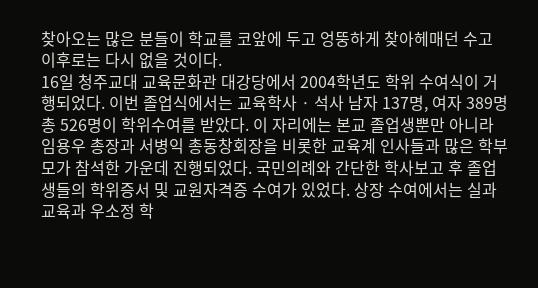찾아오는 많은 분들이 학교를 코앞에 두고 엉뚱하게 찾아헤매던 수고 이후로는 다시 없을 것이다.
16일 청주교대 교육문화관 대강당에서 2004학년도 학위 수여식이 거행되었다. 이번 졸업식에서는 교육학사 · 석사 남자 137명, 여자 389명 총 526명이 학위수여를 받았다. 이 자리에는 본교 졸업생뿐만 아니라 임용우 총장과 서병익 총동창회장을 비롯한 교육계 인사들과 많은 학부모가 참석한 가운데 진행되었다. 국민의례와 간단한 학사보고 후 졸업생들의 학위증서 및 교원자격증 수여가 있었다. 상장 수여에서는 실과교육과 우소정 학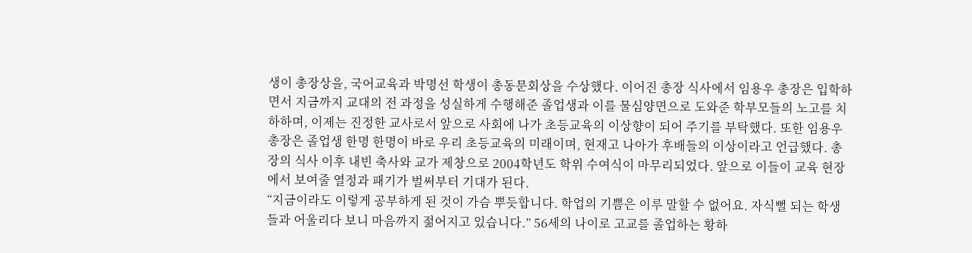생이 총장상을, 국어교육과 박명선 학생이 총동문회상을 수상했다. 이어진 총장 식사에서 임용우 총장은 입학하면서 지금까지 교대의 전 과정을 성실하게 수행해준 졸업생과 이를 물심양면으로 도와준 학부모들의 노고를 치하하며, 이제는 진정한 교사로서 앞으로 사회에 나가 초등교육의 이상향이 되어 주기를 부탁했다. 또한 임용우 총장은 졸업생 한명 한명이 바로 우리 초등교육의 미래이며, 현재고 나아가 후배들의 이상이라고 언급했다. 총장의 식사 이후 내빈 축사와 교가 제창으로 2004학년도 학위 수여식이 마무리되었다. 앞으로 이들이 교육 현장에서 보여줄 열정과 패기가 벌써부터 기대가 된다.
“지금이라도 이렇게 공부하게 된 것이 가슴 뿌듯합니다. 학업의 기쁨은 이루 말할 수 없어요. 자식뻘 되는 학생들과 어울리다 보니 마음까지 젊어지고 있습니다.” 56세의 나이로 고교를 졸업하는 황하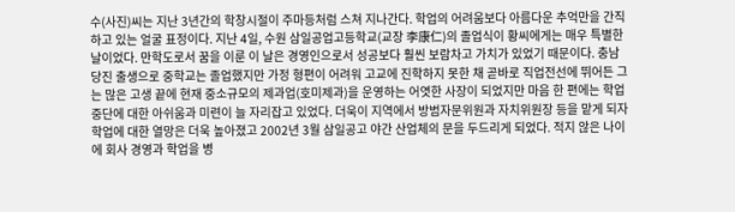수(사진)씨는 지난 3년간의 학창시절이 주마등처럼 스쳐 지나간다. 학업의 어려움보다 아름다운 추억만을 간직하고 있는 얼굴 표정이다. 지난 4일, 수원 삼일공업고등학교(교장 李康仁)의 졸업식이 황씨에게는 매우 특별한 날이었다. 만학도로서 꿈을 이룬 이 날은 경영인으로서 성공보다 훨씬 보람차고 가치가 있었기 때문이다. 충남 당진 출생으로 중학교는 졸업했지만 가정 형편이 어려워 고교에 진학하지 못한 채 곧바로 직업전선에 뛰어든 그는 많은 고생 끝에 현재 중소규모의 제과업(호미제과)을 운영하는 어엿한 사장이 되었지만 마음 한 편에는 학업 중단에 대한 아쉬움과 미련이 늘 자리잡고 있었다. 더욱이 지역에서 방범자문위원과 자치위원장 등을 맡게 되자 학업에 대한 열망은 더욱 높아졌고 2002년 3월 삼일공고 야간 산업체의 문을 두드리게 되었다. 적지 않은 나이에 회사 경영과 학업을 병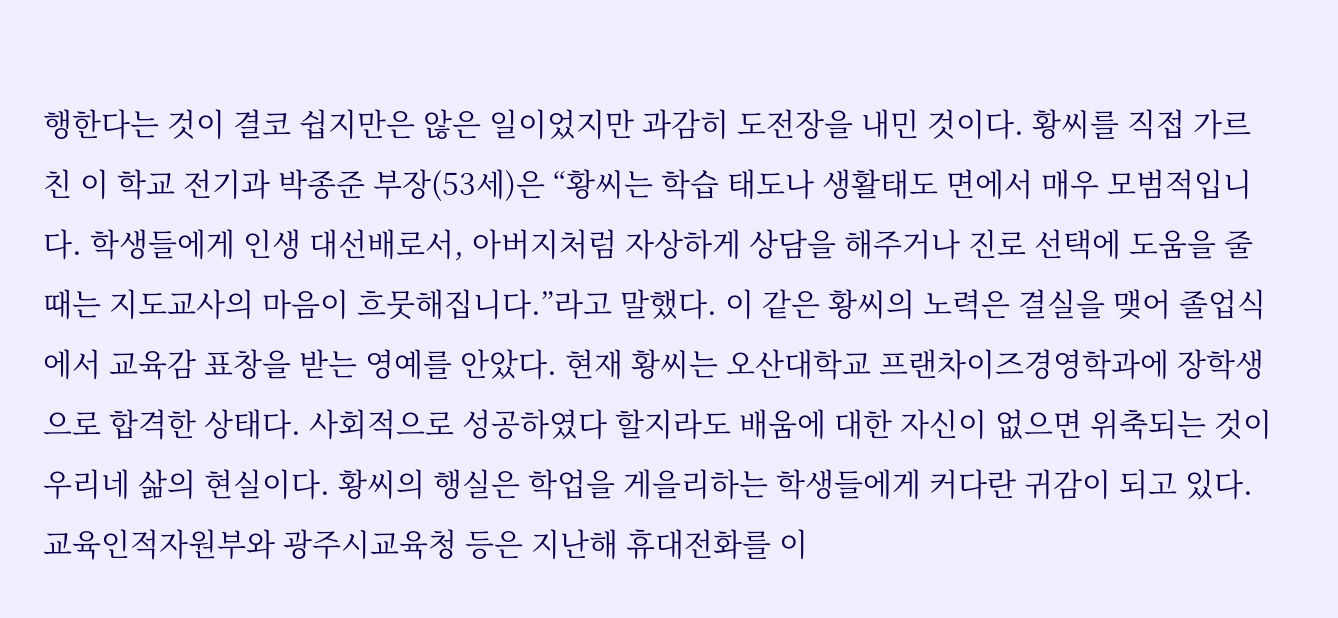행한다는 것이 결코 쉽지만은 않은 일이었지만 과감히 도전장을 내민 것이다. 황씨를 직접 가르친 이 학교 전기과 박종준 부장(53세)은 “황씨는 학습 태도나 생활태도 면에서 매우 모범적입니다. 학생들에게 인생 대선배로서, 아버지처럼 자상하게 상담을 해주거나 진로 선택에 도움을 줄 때는 지도교사의 마음이 흐뭇해집니다.”라고 말했다. 이 같은 황씨의 노력은 결실을 맺어 졸업식에서 교육감 표창을 받는 영예를 안았다. 현재 황씨는 오산대학교 프랜차이즈경영학과에 장학생으로 합격한 상태다. 사회적으로 성공하였다 할지라도 배움에 대한 자신이 없으면 위축되는 것이 우리네 삶의 현실이다. 황씨의 행실은 학업을 게을리하는 학생들에게 커다란 귀감이 되고 있다.
교육인적자원부와 광주시교육청 등은 지난해 휴대전화를 이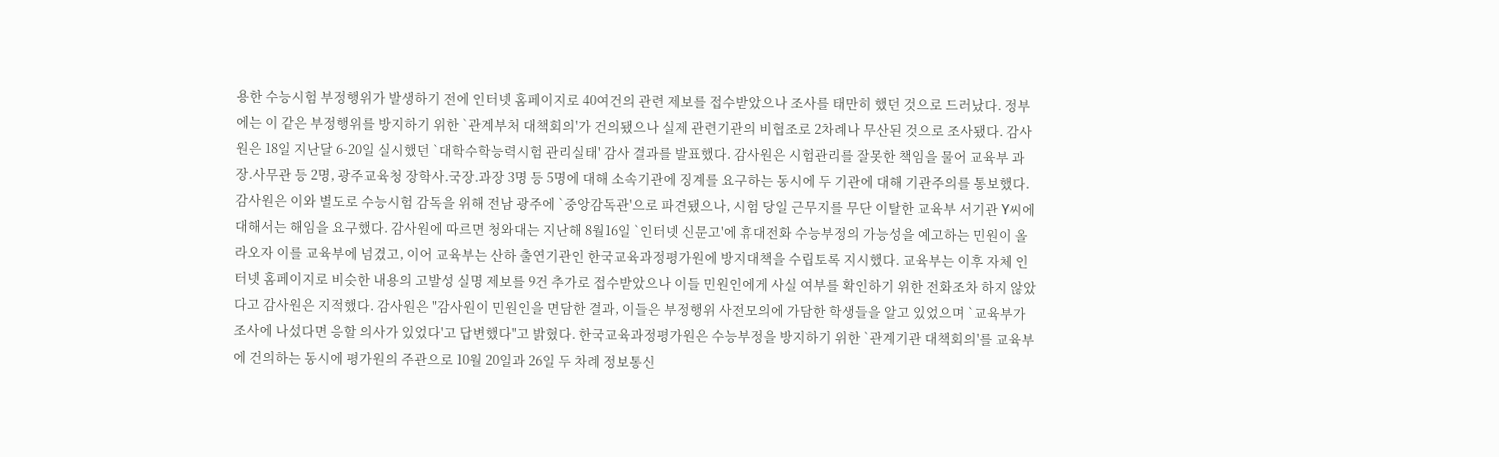용한 수능시험 부정행위가 발생하기 전에 인터넷 홈페이지로 40여건의 관련 제보를 접수받았으나 조사를 태만히 했던 것으로 드러났다. 정부에는 이 같은 부정행위를 방지하기 위한 `관계부처 대책회의'가 건의됐으나 실제 관련기관의 비협조로 2차례나 무산된 것으로 조사됐다. 감사원은 18일 지난달 6-20일 실시했던 `대학수학능력시험 관리실태' 감사 결과를 발표했다. 감사원은 시험관리를 잘못한 책임을 물어 교육부 과장.사무관 등 2명, 광주교육청 장학사.국장.과장 3명 등 5명에 대해 소속기관에 징계를 요구하는 동시에 두 기관에 대해 기관주의를 통보했다. 감사원은 이와 별도로 수능시험 감독을 위해 전남 광주에 `중앙감독관'으로 파견됐으나, 시험 당일 근무지를 무단 이탈한 교육부 서기관 Y씨에 대해서는 해임을 요구했다. 감사원에 따르면 청와대는 지난해 8월16일 `인터넷 신문고'에 휴대전화 수능부정의 가능성을 예고하는 민원이 올라오자 이를 교육부에 넘겼고, 이어 교육부는 산하 출연기관인 한국교육과정평가원에 방지대책을 수립토록 지시했다. 교육부는 이후 자체 인터넷 홈페이지로 비슷한 내용의 고발성 실명 제보를 9건 추가로 접수받았으나 이들 민원인에게 사실 여부를 확인하기 위한 전화조차 하지 않았다고 감사원은 지적했다. 감사원은 "감사원이 민원인을 면담한 결과, 이들은 부정행위 사전모의에 가담한 학생들을 알고 있었으며 `교육부가 조사에 나섰다면 응할 의사가 있었다'고 답변했다"고 밝혔다. 한국교육과정평가원은 수능부정을 방지하기 위한 `관계기관 대책회의'를 교육부에 건의하는 동시에 평가원의 주관으로 10월 20일과 26일 두 차례 정보통신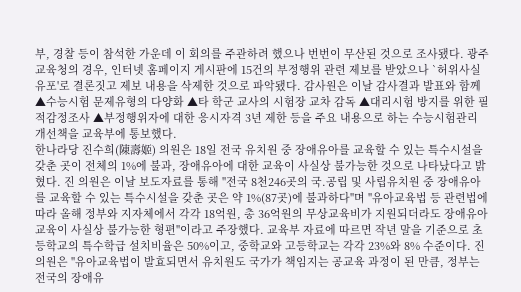부, 경찰 등이 참석한 가운데 이 회의를 주관하려 했으나 번번이 무산된 것으로 조사됐다. 광주교육청의 경우, 인터넷 홈페이지 게시판에 15건의 부정행위 관련 제보를 받았으나 `허위사실 유포'로 결론짓고 제보 내용을 삭제한 것으로 파악됐다. 감사원은 이날 감사결과 발표와 함께 ▲수능시험 문제유형의 다양화 ▲타 학군 교사의 시험장 교차 감독 ▲대리시험 방지를 위한 필적감정조사 ▲부정행위자에 대한 응시자격 3년 제한 등을 주요 내용으로 하는 수능시험관리 개선책을 교육부에 통보했다.
한나라당 진수희(陳壽姬) 의원은 18일 전국 유치원 중 장애유아를 교육할 수 있는 특수시설을 갖춘 곳이 전체의 1%에 불과, 장애유아에 대한 교육이 사실상 불가능한 것으로 나타났다고 밝혔다. 진 의원은 이날 보도자료를 통해 "전국 8천246곳의 국.공립 및 사립유치원 중 장애유아를 교육할 수 있는 특수시설을 갖춘 곳은 약 1%(87곳)에 불과하다"며 "유아교육법 등 관련법에 따라 올해 정부와 지자체에서 각각 18억원, 총 36억원의 무상교육비가 지원되더라도 장애유아 교육이 사실상 불가능한 형편"이라고 주장했다. 교육부 자료에 따르면 작년 말을 기준으로 초등학교의 특수학급 설치비율은 50%이고, 중학교와 고등학교는 각각 23%와 8% 수준이다. 진 의원은 "유아교육법이 발효되면서 유치원도 국가가 책임지는 공교육 과정이 된 만큼, 정부는 전국의 장애유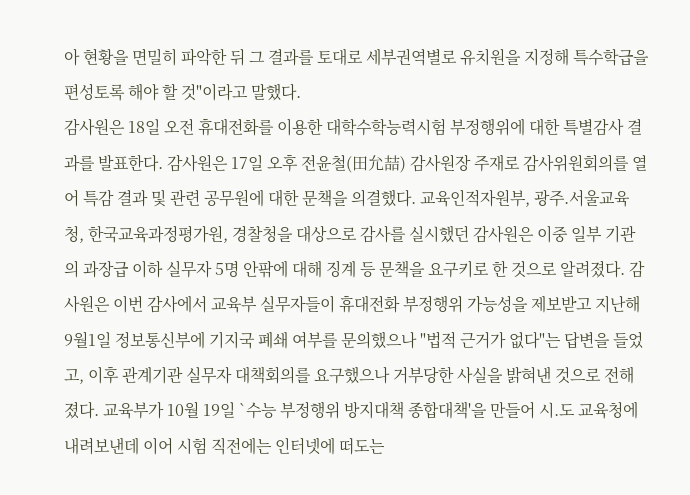아 현황을 면밀히 파악한 뒤 그 결과를 토대로 세부권역별로 유치원을 지정해 특수학급을 편성토록 해야 할 것"이라고 말했다.
감사원은 18일 오전 휴대전화를 이용한 대학수학능력시험 부정행위에 대한 특별감사 결과를 발표한다. 감사원은 17일 오후 전윤철(田允喆) 감사원장 주재로 감사위원회의를 열어 특감 결과 및 관련 공무원에 대한 문책을 의결했다. 교육인적자원부, 광주.서울교육청, 한국교육과정평가원, 경찰청을 대상으로 감사를 실시했던 감사원은 이중 일부 기관의 과장급 이하 실무자 5명 안팎에 대해 징계 등 문책을 요구키로 한 것으로 알려졌다. 감사원은 이번 감사에서 교육부 실무자들이 휴대전화 부정행위 가능성을 제보받고 지난해 9월1일 정보통신부에 기지국 폐쇄 여부를 문의했으나 "법적 근거가 없다"는 답변을 들었고, 이후 관계기관 실무자 대책회의를 요구했으나 거부당한 사실을 밝혀낸 것으로 전해졌다. 교육부가 10월 19일 `수능 부정행위 방지대책 종합대책'을 만들어 시.도 교육청에 내려보낸데 이어 시험 직전에는 인터넷에 떠도는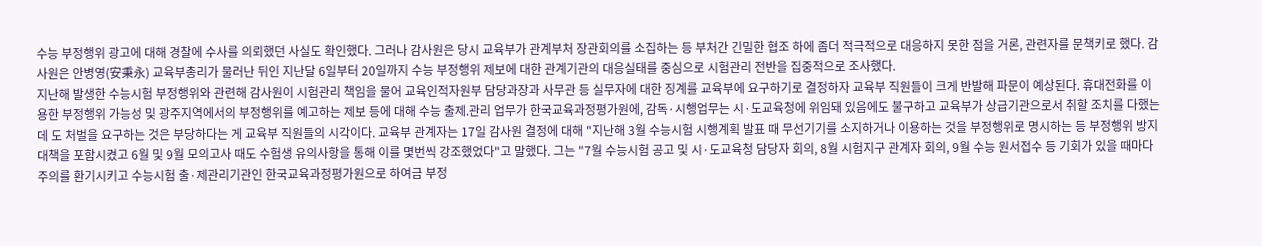수능 부정행위 광고에 대해 경찰에 수사를 의뢰했던 사실도 확인했다. 그러나 감사원은 당시 교육부가 관계부처 장관회의를 소집하는 등 부처간 긴밀한 협조 하에 좀더 적극적으로 대응하지 못한 점을 거론, 관련자를 문책키로 했다. 감사원은 안병영(安秉永) 교육부총리가 물러난 뒤인 지난달 6일부터 20일까지 수능 부정행위 제보에 대한 관계기관의 대응실태를 중심으로 시험관리 전반을 집중적으로 조사했다.
지난해 발생한 수능시험 부정행위와 관련해 감사원이 시험관리 책임을 물어 교육인적자원부 담당과장과 사무관 등 실무자에 대한 징계를 교육부에 요구하기로 결정하자 교육부 직원들이 크게 반발해 파문이 예상된다. 휴대전화를 이용한 부정행위 가능성 및 광주지역에서의 부정행위를 예고하는 제보 등에 대해 수능 출제.관리 업무가 한국교육과정평가원에, 감독·시행업무는 시·도교육청에 위임돼 있음에도 불구하고 교육부가 상급기관으로서 취할 조치를 다했는데 도 처벌을 요구하는 것은 부당하다는 게 교육부 직원들의 시각이다. 교육부 관계자는 17일 감사원 결정에 대해 "지난해 3월 수능시험 시행계획 발표 때 무선기기를 소지하거나 이용하는 것을 부정행위로 명시하는 등 부정행위 방지대책을 포함시켰고 6월 및 9월 모의고사 때도 수험생 유의사항을 통해 이를 몇번씩 강조했었다"고 말했다. 그는 "7월 수능시험 공고 및 시·도교육청 담당자 회의, 8월 시험지구 관계자 회의, 9월 수능 원서접수 등 기회가 있을 때마다 주의를 환기시키고 수능시험 출·제관리기관인 한국교육과정평가원으로 하여금 부정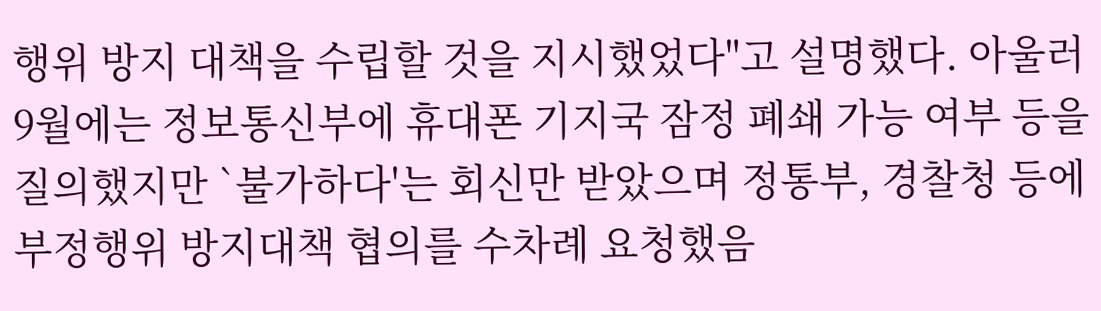행위 방지 대책을 수립할 것을 지시했었다"고 설명했다. 아울러 9월에는 정보통신부에 휴대폰 기지국 잠정 폐쇄 가능 여부 등을 질의했지만 `불가하다'는 회신만 받았으며 정통부, 경찰청 등에 부정행위 방지대책 협의를 수차례 요청했음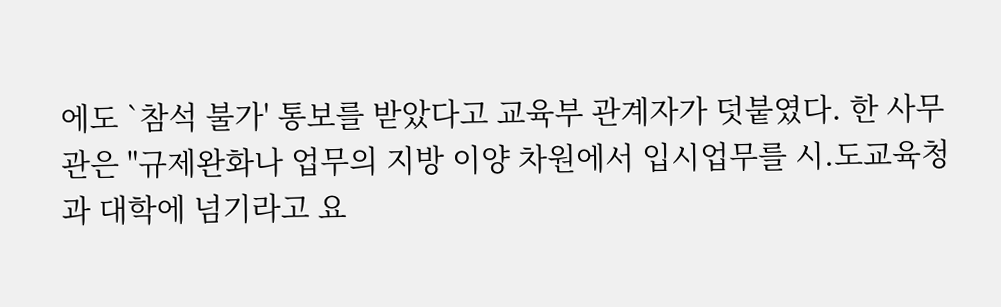에도 `참석 불가' 통보를 받았다고 교육부 관계자가 덧붙였다. 한 사무관은 "규제완화나 업무의 지방 이양 차원에서 입시업무를 시.도교육청과 대학에 넘기라고 요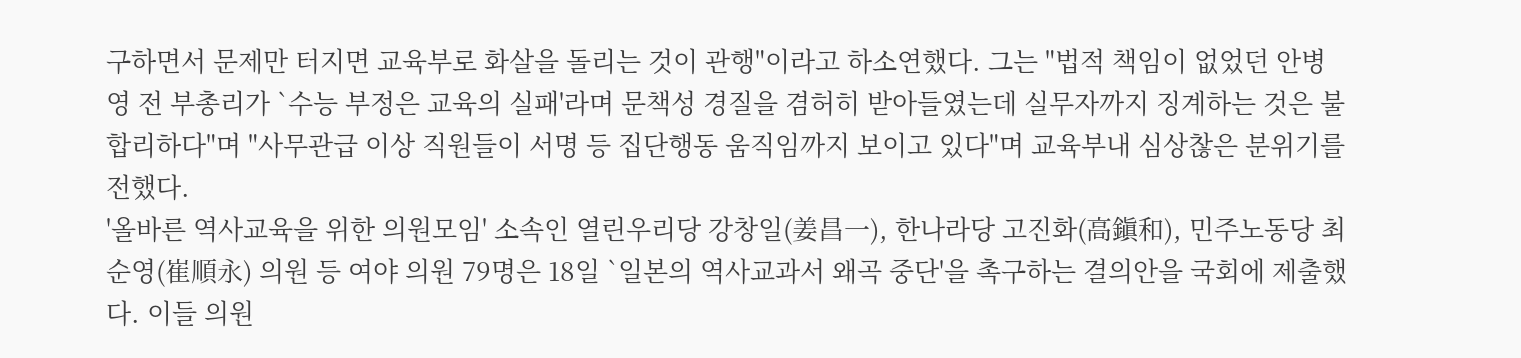구하면서 문제만 터지면 교육부로 화살을 돌리는 것이 관행"이라고 하소연했다. 그는 "법적 책임이 없었던 안병영 전 부총리가 `수능 부정은 교육의 실패'라며 문책성 경질을 겸허히 받아들였는데 실무자까지 징계하는 것은 불합리하다"며 "사무관급 이상 직원들이 서명 등 집단행동 움직임까지 보이고 있다"며 교육부내 심상찮은 분위기를 전했다.
'올바른 역사교육을 위한 의원모임' 소속인 열린우리당 강창일(姜昌一), 한나라당 고진화(高鎭和), 민주노동당 최순영(崔順永) 의원 등 여야 의원 79명은 18일 `일본의 역사교과서 왜곡 중단'을 촉구하는 결의안을 국회에 제출했다. 이들 의원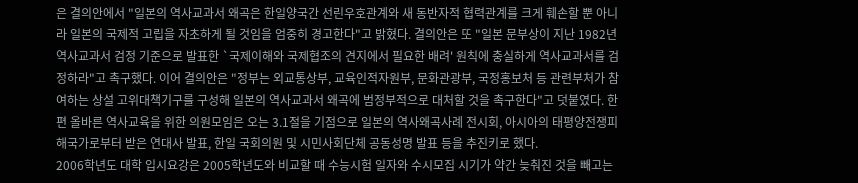은 결의안에서 "일본의 역사교과서 왜곡은 한일양국간 선린우호관계와 새 동반자적 협력관계를 크게 훼손할 뿐 아니라 일본의 국제적 고립을 자초하게 될 것임을 엄중히 경고한다"고 밝혔다. 결의안은 또 "일본 문부상이 지난 1982년 역사교과서 검정 기준으로 발표한 `국제이해와 국제협조의 견지에서 필요한 배려' 원칙에 충실하게 역사교과서를 검정하라"고 촉구했다. 이어 결의안은 "정부는 외교통상부, 교육인적자원부, 문화관광부, 국정홍보처 등 관련부처가 참여하는 상설 고위대책기구를 구성해 일본의 역사교과서 왜곡에 범정부적으로 대처할 것을 촉구한다"고 덧붙였다. 한편 올바른 역사교육을 위한 의원모임은 오는 3.1절을 기점으로 일본의 역사왜곡사례 전시회, 아시아의 태평양전쟁피해국가로부터 받은 연대사 발표, 한일 국회의원 및 시민사회단체 공동성명 발표 등을 추진키로 했다.
2006학년도 대학 입시요강은 2005학년도와 비교할 때 수능시험 일자와 수시모집 시기가 약간 늦춰진 것을 빼고는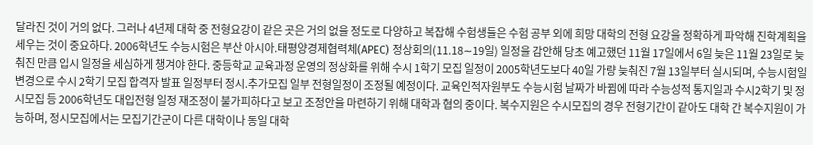달라진 것이 거의 없다. 그러나 4년제 대학 중 전형요강이 같은 곳은 거의 없을 정도로 다양하고 복잡해 수험생들은 수험 공부 외에 희망 대학의 전형 요강을 정확하게 파악해 진학계획을 세우는 것이 중요하다. 2006학년도 수능시험은 부산 아시아.태평양경제협력체(APEC) 정상회의(11.18∼19일) 일정을 감안해 당초 예고했던 11월 17일에서 6일 늦은 11월 23일로 늦춰진 만큼 입시 일정을 세심하게 챙겨야 한다. 중등학교 교육과정 운영의 정상화를 위해 수시 1학기 모집 일정이 2005학년도보다 40일 가량 늦춰진 7월 13일부터 실시되며, 수능시험일 변경으로 수시 2학기 모집 합격자 발표 일정부터 정시.추가모집 일부 전형일정이 조정될 예정이다. 교육인적자원부도 수능시험 날짜가 바뀜에 따라 수능성적 통지일과 수시2학기 및 정시모집 등 2006학년도 대입전형 일정 재조정이 불가피하다고 보고 조정안을 마련하기 위해 대학과 협의 중이다. 복수지원은 수시모집의 경우 전형기간이 같아도 대학 간 복수지원이 가능하며, 정시모집에서는 모집기간군이 다른 대학이나 동일 대학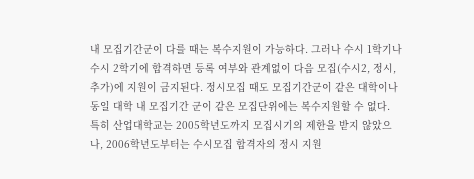내 모집기간군이 다를 때는 복수지원이 가능하다. 그러나 수시 1학기나 수시 2학기에 합격하면 등록 여부와 관계없이 다음 모집(수시2, 정시, 추가)에 지원이 금지된다. 정시모집 때도 모집기간군이 같은 대학이나 동일 대학 내 모집기간 군이 같은 모집단위에는 복수지원할 수 없다. 특히 산업대학교는 2005학년도까지 모집시기의 제한을 받지 않았으나, 2006학년도부터는 수시모집 합격자의 정시 지원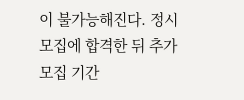이 불가능해진다. 정시모집에 합격한 뒤 추가모집 기간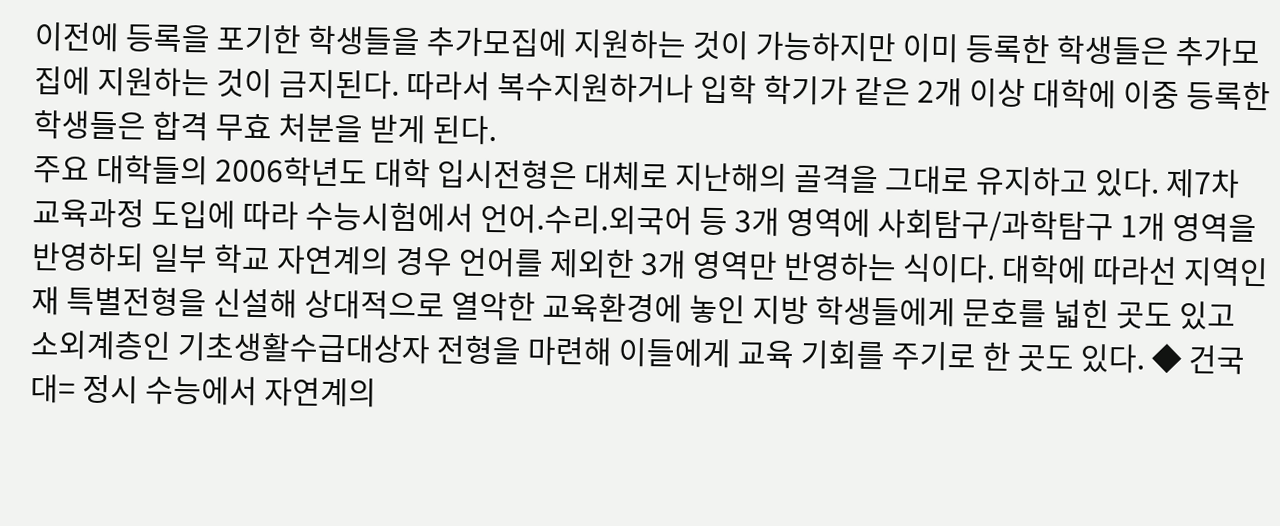이전에 등록을 포기한 학생들을 추가모집에 지원하는 것이 가능하지만 이미 등록한 학생들은 추가모집에 지원하는 것이 금지된다. 따라서 복수지원하거나 입학 학기가 같은 2개 이상 대학에 이중 등록한 학생들은 합격 무효 처분을 받게 된다.
주요 대학들의 2006학년도 대학 입시전형은 대체로 지난해의 골격을 그대로 유지하고 있다. 제7차 교육과정 도입에 따라 수능시험에서 언어.수리.외국어 등 3개 영역에 사회탐구/과학탐구 1개 영역을 반영하되 일부 학교 자연계의 경우 언어를 제외한 3개 영역만 반영하는 식이다. 대학에 따라선 지역인재 특별전형을 신설해 상대적으로 열악한 교육환경에 놓인 지방 학생들에게 문호를 넓힌 곳도 있고 소외계층인 기초생활수급대상자 전형을 마련해 이들에게 교육 기회를 주기로 한 곳도 있다. ◆ 건국대= 정시 수능에서 자연계의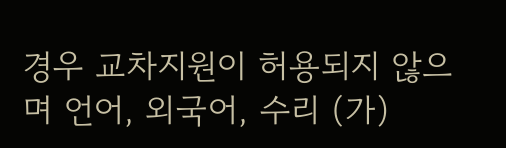경우 교차지원이 허용되지 않으며 언어, 외국어, 수리 (가)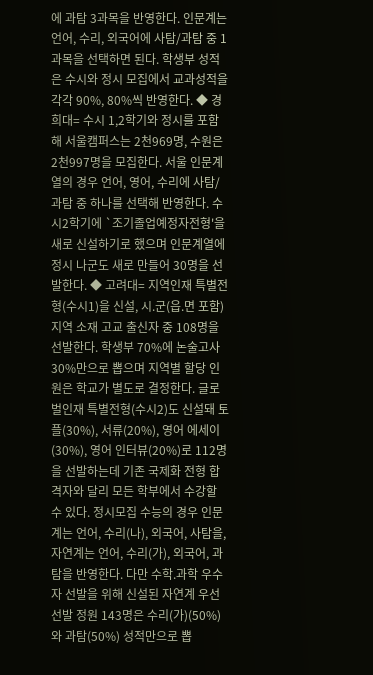에 과탐 3과목을 반영한다. 인문계는 언어, 수리, 외국어에 사탐/과탐 중 1과목을 선택하면 된다. 학생부 성적은 수시와 정시 모집에서 교과성적을 각각 90%, 80%씩 반영한다. ◆ 경희대= 수시 1,2학기와 정시를 포함해 서울캠퍼스는 2천969명, 수원은 2천997명을 모집한다. 서울 인문계열의 경우 언어, 영어, 수리에 사탐/과탐 중 하나를 선택해 반영한다. 수시2학기에 `조기졸업예정자전형'을 새로 신설하기로 했으며 인문계열에 정시 나군도 새로 만들어 30명을 선발한다. ◆ 고려대= 지역인재 특별전형(수시1)을 신설, 시.군(읍.면 포함) 지역 소재 고교 출신자 중 108명을 선발한다. 학생부 70%에 논술고사 30%만으로 뽑으며 지역별 할당 인원은 학교가 별도로 결정한다. 글로벌인재 특별전형(수시2)도 신설돼 토플(30%), 서류(20%), 영어 에세이(30%), 영어 인터뷰(20%)로 112명을 선발하는데 기존 국제화 전형 합격자와 달리 모든 학부에서 수강할 수 있다. 정시모집 수능의 경우 인문계는 언어, 수리(나), 외국어, 사탐을, 자연계는 언어, 수리(가), 외국어, 과탐을 반영한다. 다만 수학.과학 우수자 선발을 위해 신설된 자연계 우선선발 정원 143명은 수리(가)(50%)와 과탐(50%) 성적만으로 뽑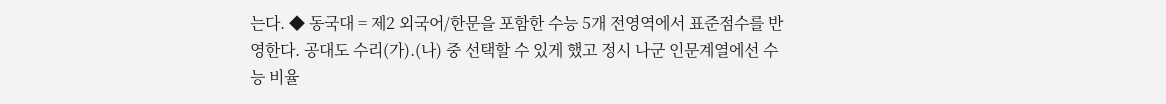는다. ◆ 동국대 = 제2 외국어/한문을 포함한 수능 5개 전영역에서 표준점수를 반영한다. 공대도 수리(가).(나) 중 선택할 수 있게 했고 정시 나군 인문계열에선 수능 비율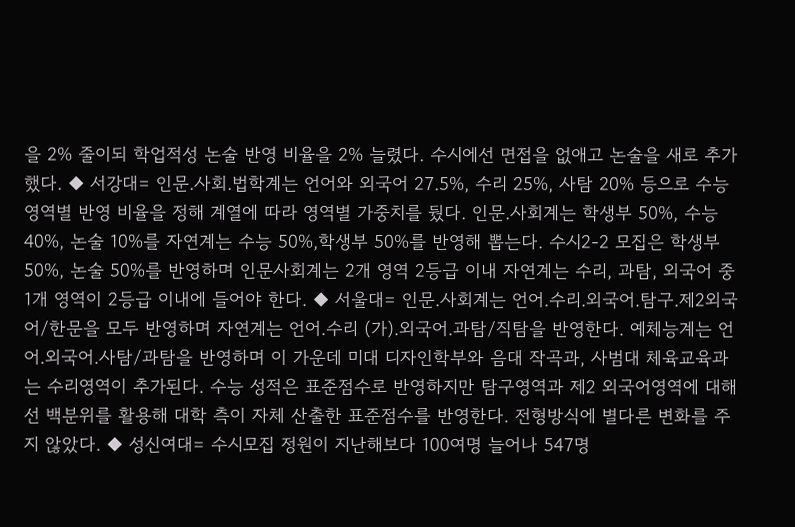을 2% 줄이되 학업적성 논술 반영 비율을 2% 늘렸다. 수시에선 면접을 없애고 논술을 새로 추가했다. ◆ 서강대= 인문.사회.법학계는 언어와 외국어 27.5%, 수리 25%, 사탐 20% 등으로 수능 영역별 반영 비율을 정해 계열에 따라 영역별 가중치를 뒀다. 인문.사회계는 학생부 50%, 수능 40%, 논술 10%를 자연계는 수능 50%,학생부 50%를 반영해 뽑는다. 수시2-2 모집은 학생부 50%, 논술 50%를 반영하며 인문사회계는 2개 영역 2등급 이내 자연계는 수리, 과탐, 외국어 중 1개 영역이 2등급 이내에 들어야 한다. ◆ 서울대= 인문.사회계는 언어.수리.외국어.탐구.제2외국어/한문을 모두 반영하며 자연계는 언어.수리 (가).외국어.과탐/직탐을 반영한다. 예체능계는 언어.외국어.사탐/과탐을 반영하며 이 가운데 미대 디자인학부와 음대 작곡과, 사범대 체육교육과는 수리영역이 추가된다. 수능 성적은 표준점수로 반영하지만 탐구영역과 제2 외국어영역에 대해선 백분위를 활용해 대학 측이 자체 산출한 표준점수를 반영한다. 전형방식에 별다른 변화를 주지 않았다. ◆ 성신여대= 수시모집 정원이 지난해보다 100여명 늘어나 547명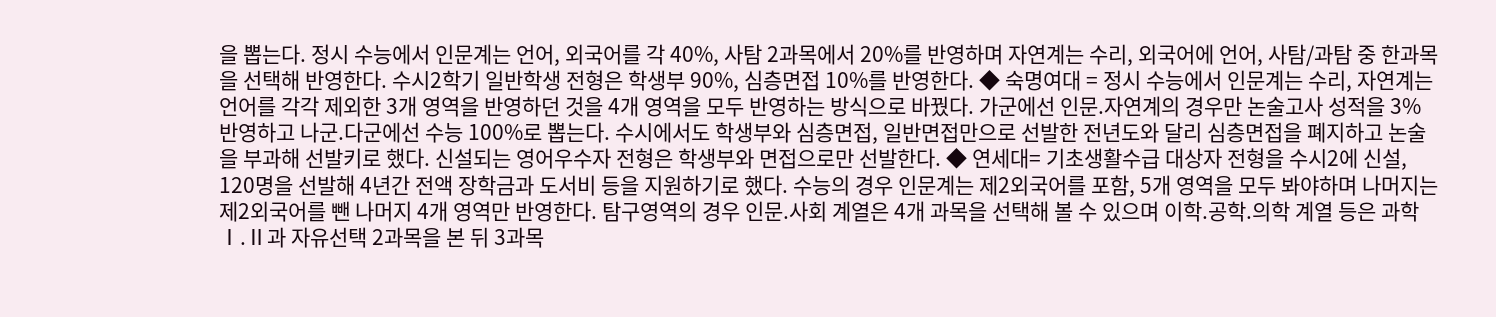을 뽑는다. 정시 수능에서 인문계는 언어, 외국어를 각 40%, 사탐 2과목에서 20%를 반영하며 자연계는 수리, 외국어에 언어, 사탐/과탐 중 한과목을 선택해 반영한다. 수시2학기 일반학생 전형은 학생부 90%, 심층면접 10%를 반영한다. ◆ 숙명여대 = 정시 수능에서 인문계는 수리, 자연계는 언어를 각각 제외한 3개 영역을 반영하던 것을 4개 영역을 모두 반영하는 방식으로 바꿨다. 가군에선 인문.자연계의 경우만 논술고사 성적을 3% 반영하고 나군.다군에선 수능 100%로 뽑는다. 수시에서도 학생부와 심층면접, 일반면접만으로 선발한 전년도와 달리 심층면접을 폐지하고 논술을 부과해 선발키로 했다. 신설되는 영어우수자 전형은 학생부와 면접으로만 선발한다. ◆ 연세대= 기초생활수급 대상자 전형을 수시2에 신설, 120명을 선발해 4년간 전액 장학금과 도서비 등을 지원하기로 했다. 수능의 경우 인문계는 제2외국어를 포함, 5개 영역을 모두 봐야하며 나머지는 제2외국어를 뺀 나머지 4개 영역만 반영한다. 탐구영역의 경우 인문.사회 계열은 4개 과목을 선택해 볼 수 있으며 이학.공학.의학 계열 등은 과학Ⅰ.Ⅱ과 자유선택 2과목을 본 뒤 3과목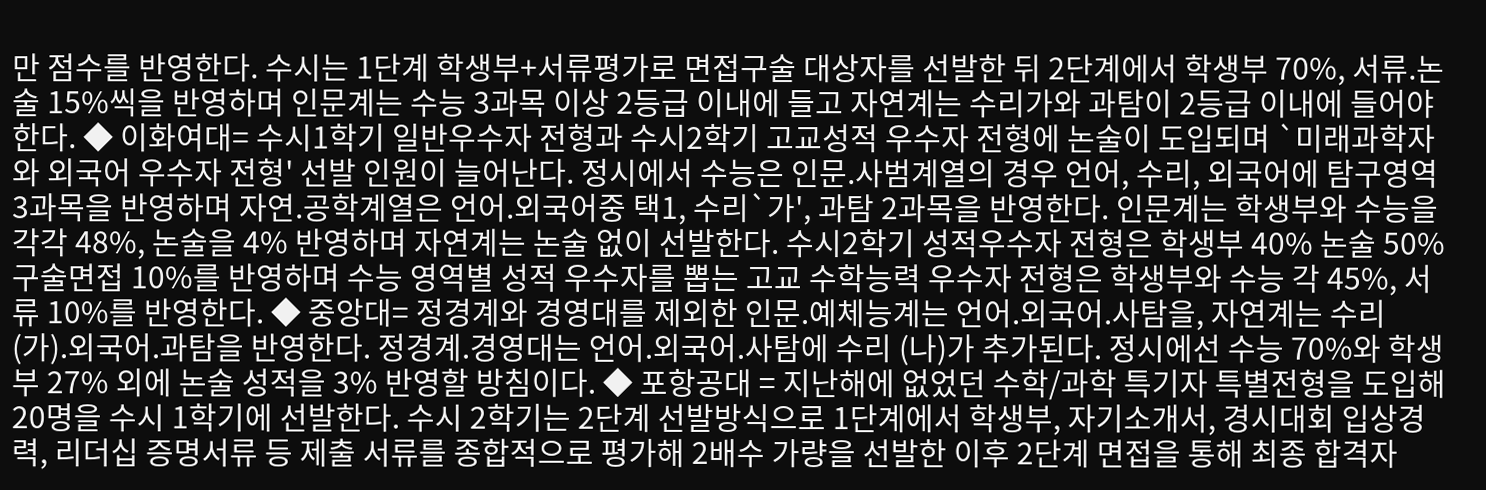만 점수를 반영한다. 수시는 1단계 학생부+서류평가로 면접구술 대상자를 선발한 뒤 2단계에서 학생부 70%, 서류.논술 15%씩을 반영하며 인문계는 수능 3과목 이상 2등급 이내에 들고 자연계는 수리가와 과탐이 2등급 이내에 들어야 한다. ◆ 이화여대= 수시1학기 일반우수자 전형과 수시2학기 고교성적 우수자 전형에 논술이 도입되며 `미래과학자와 외국어 우수자 전형' 선발 인원이 늘어난다. 정시에서 수능은 인문.사범계열의 경우 언어, 수리, 외국어에 탐구영역 3과목을 반영하며 자연.공학계열은 언어.외국어중 택1, 수리`가', 과탐 2과목을 반영한다. 인문계는 학생부와 수능을 각각 48%, 논술을 4% 반영하며 자연계는 논술 없이 선발한다. 수시2학기 성적우수자 전형은 학생부 40% 논술 50% 구술면접 10%를 반영하며 수능 영역별 성적 우수자를 뽑는 고교 수학능력 우수자 전형은 학생부와 수능 각 45%, 서류 10%를 반영한다. ◆ 중앙대= 정경계와 경영대를 제외한 인문.예체능계는 언어.외국어.사탐을, 자연계는 수리 (가).외국어.과탐을 반영한다. 정경계.경영대는 언어.외국어.사탐에 수리 (나)가 추가된다. 정시에선 수능 70%와 학생부 27% 외에 논술 성적을 3% 반영할 방침이다. ◆ 포항공대 = 지난해에 없었던 수학/과학 특기자 특별전형을 도입해 20명을 수시 1학기에 선발한다. 수시 2학기는 2단계 선발방식으로 1단계에서 학생부, 자기소개서, 경시대회 입상경력, 리더십 증명서류 등 제출 서류를 종합적으로 평가해 2배수 가량을 선발한 이후 2단계 면접을 통해 최종 합격자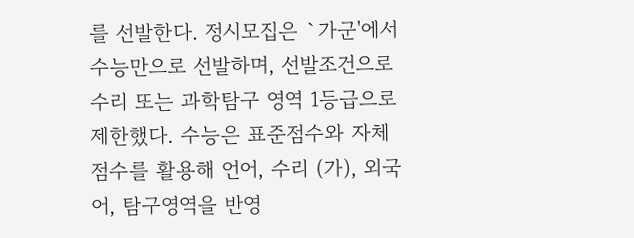를 선발한다. 정시모집은 `가군'에서 수능만으로 선발하며, 선발조건으로 수리 또는 과학탐구 영역 1등급으로 제한했다. 수능은 표준점수와 자체점수를 활용해 언어, 수리 (가), 외국어, 탐구영역을 반영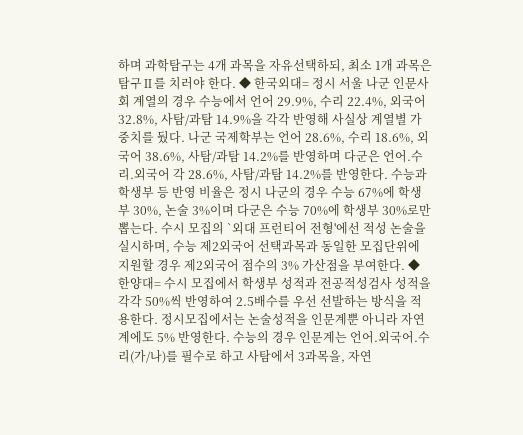하며 과학탐구는 4개 과목을 자유선택하되, 최소 1개 과목은 탐구Ⅱ를 치러야 한다. ◆ 한국외대= 정시 서울 나군 인문사회 계열의 경우 수능에서 언어 29.9%, 수리 22.4%, 외국어 32.8%, 사탐/과탐 14.9%을 각각 반영해 사실상 계열별 가중치를 뒀다. 나군 국제학부는 언어 28.6%, 수리 18.6%, 외국어 38.6%, 사탐/과탐 14.2%를 반영하며 다군은 언어.수리.외국어 각 28.6%, 사탐/과탐 14.2%를 반영한다. 수능과 학생부 등 반영 비율은 정시 나군의 경우 수능 67%에 학생부 30%, 논술 3%이며 다군은 수능 70%에 학생부 30%로만 뽑는다. 수시 모집의 `외대 프런티어 전형'에선 적성 논술을 실시하며, 수능 제2외국어 선택과목과 동일한 모집단위에 지원할 경우 제2외국어 점수의 3% 가산점을 부여한다. ◆ 한양대= 수시 모집에서 학생부 성적과 전공적성검사 성적을 각각 50%씩 반영하여 2.5배수를 우선 선발하는 방식을 적용한다. 정시모집에서는 논술성적을 인문계뿐 아니라 자연계에도 5% 반영한다. 수능의 경우 인문계는 언어.외국어.수리(가/나)를 필수로 하고 사탐에서 3과목을, 자연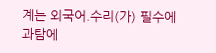계는 외국어.수리(가) 필수에 과탐에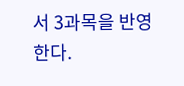서 3과목을 반영한다.